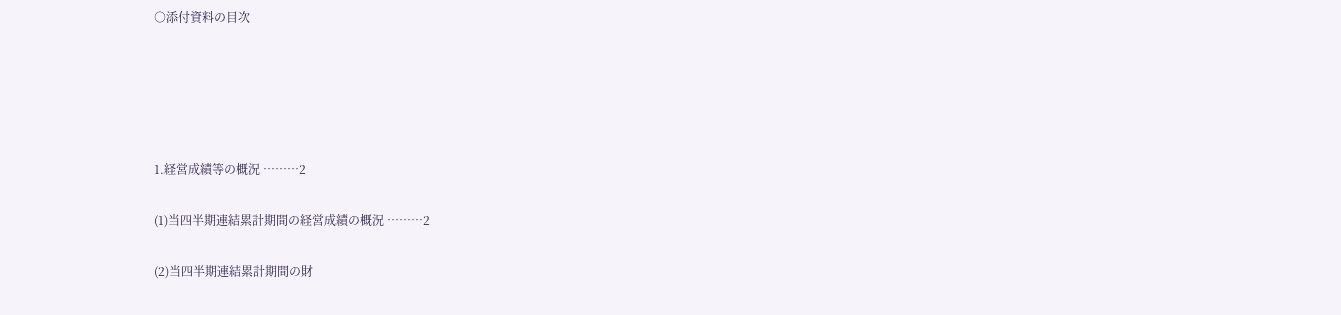○添付資料の目次





1.経営成績等の概況 ………2

(1)当四半期連結累計期間の経営成績の概況 ………2

(2)当四半期連結累計期間の財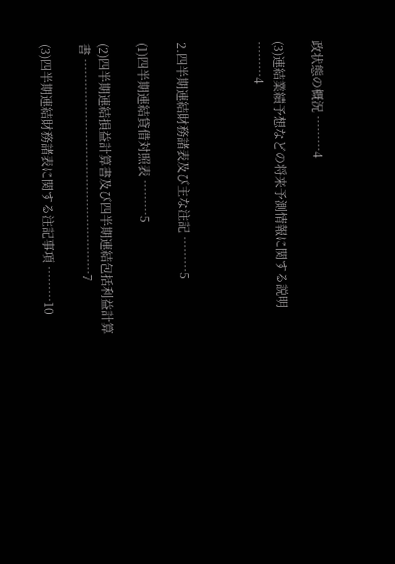政状態の概況 ………4

(3)連結業績予想などの将来予測情報に関する説明 ………4



2.四半期連結財務諸表及び主な注記 ………5

(1)四半期連結貸借対照表 ………5

(2)四半期連結損益計算書及び四半期連結包括利益計算書 ………………………………………………7

(3)四半期連結財務諸表に関する注記事項 ………10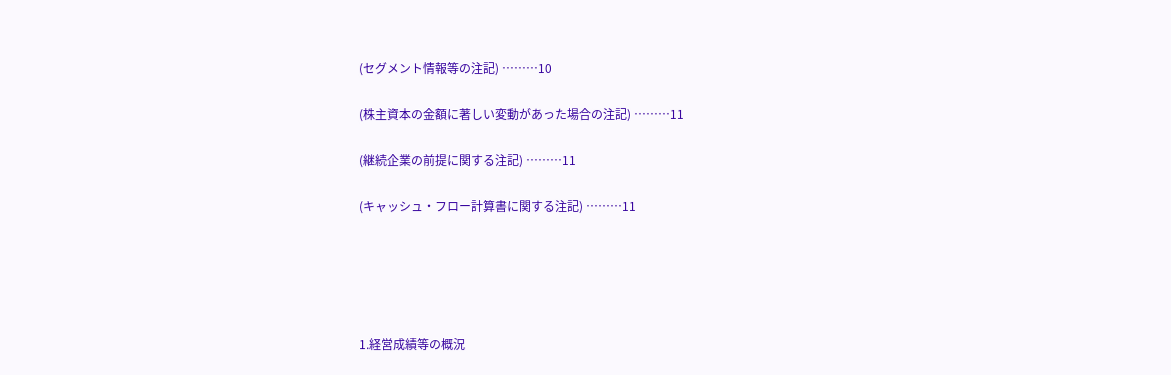(セグメント情報等の注記) ………10

(株主資本の金額に著しい変動があった場合の注記) ………11

(継続企業の前提に関する注記) ………11

(キャッシュ・フロー計算書に関する注記) ………11





1.経営成績等の概況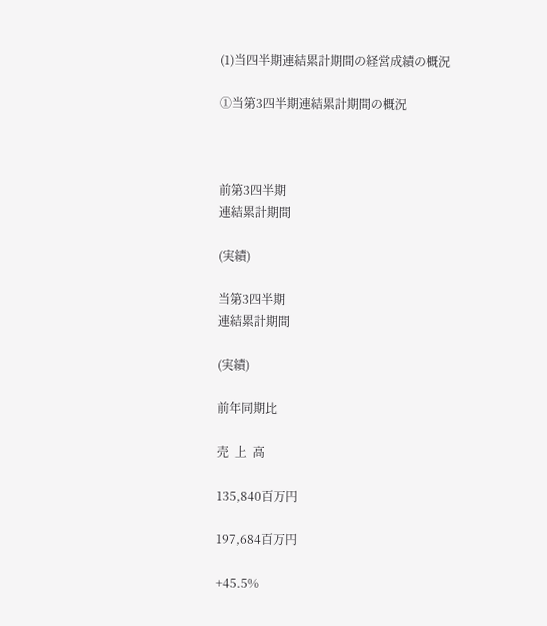(1)当四半期連結累計期間の経営成績の概況

①当第3四半期連結累計期間の概況



前第3四半期
連結累計期間

(実績)

当第3四半期
連結累計期間

(実績)

前年同期比

売  上  高

135,840百万円

197,684百万円

+45.5%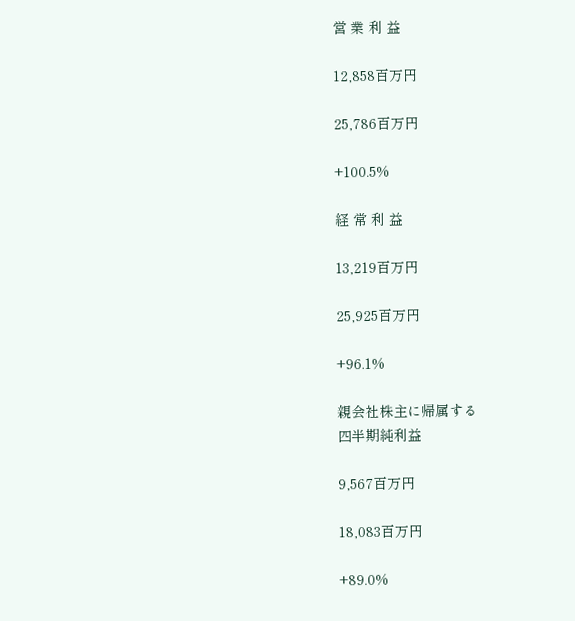営 業 利 益

12,858百万円

25,786百万円

+100.5%

経 常 利 益

13,219百万円

25,925百万円

+96.1%

親会社株主に帰属する
四半期純利益

9,567百万円

18,083百万円

+89.0%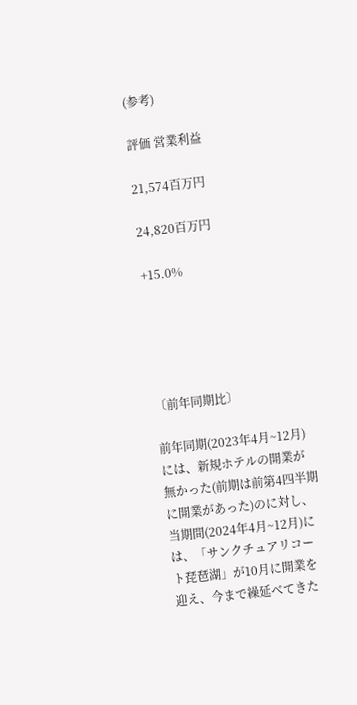(参考)

評価 営業利益

21,574百万円

24,820百万円

+15.0%





〔前年同期比〕

前年同期(2023年4月~12月)には、新規ホテルの開業が無かった(前期は前第4四半期に開業があった)のに対し、当期間(2024年4月~12月)には、「サンクチュアリコート琵琶湖」が10月に開業を迎え、今まで繰延べてきた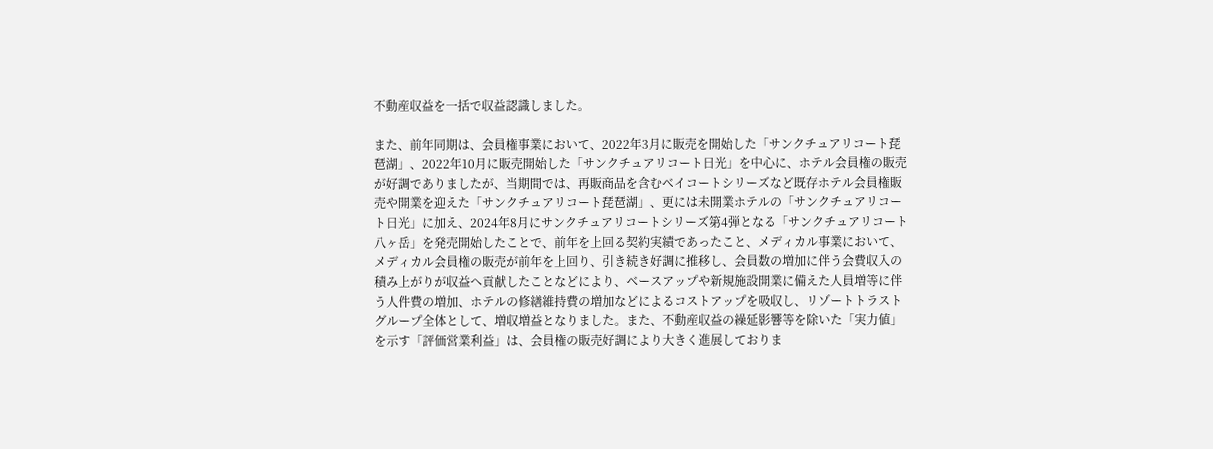不動産収益を一括で収益認識しました。

また、前年同期は、会員権事業において、2022年3月に販売を開始した「サンクチュアリコート琵琶湖」、2022年10月に販売開始した「サンクチュアリコート日光」を中心に、ホテル会員権の販売が好調でありましたが、当期間では、再販商品を含むベイコートシリーズなど既存ホテル会員権販売や開業を迎えた「サンクチュアリコート琵琶湖」、更には未開業ホテルの「サンクチュアリコート日光」に加え、2024年8月にサンクチュアリコートシリーズ第4弾となる「サンクチュアリコート八ヶ岳」を発売開始したことで、前年を上回る契約実績であったこと、メディカル事業において、メディカル会員権の販売が前年を上回り、引き続き好調に推移し、会員数の増加に伴う会費収入の積み上がりが収益へ貢献したことなどにより、ベースアップや新規施設開業に備えた人員増等に伴う人件費の増加、ホテルの修繕維持費の増加などによるコストアップを吸収し、リゾートトラストグループ全体として、増収増益となりました。また、不動産収益の繰延影響等を除いた「実力値」を示す「評価営業利益」は、会員権の販売好調により大きく進展しておりま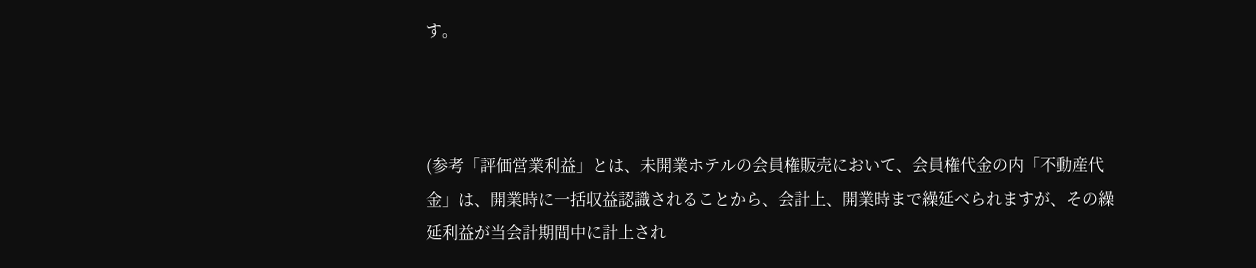す。



(参考「評価営業利益」とは、未開業ホテルの会員権販売において、会員権代金の内「不動産代金」は、開業時に一括収益認識されることから、会計上、開業時まで繰延べられますが、その繰延利益が当会計期間中に計上され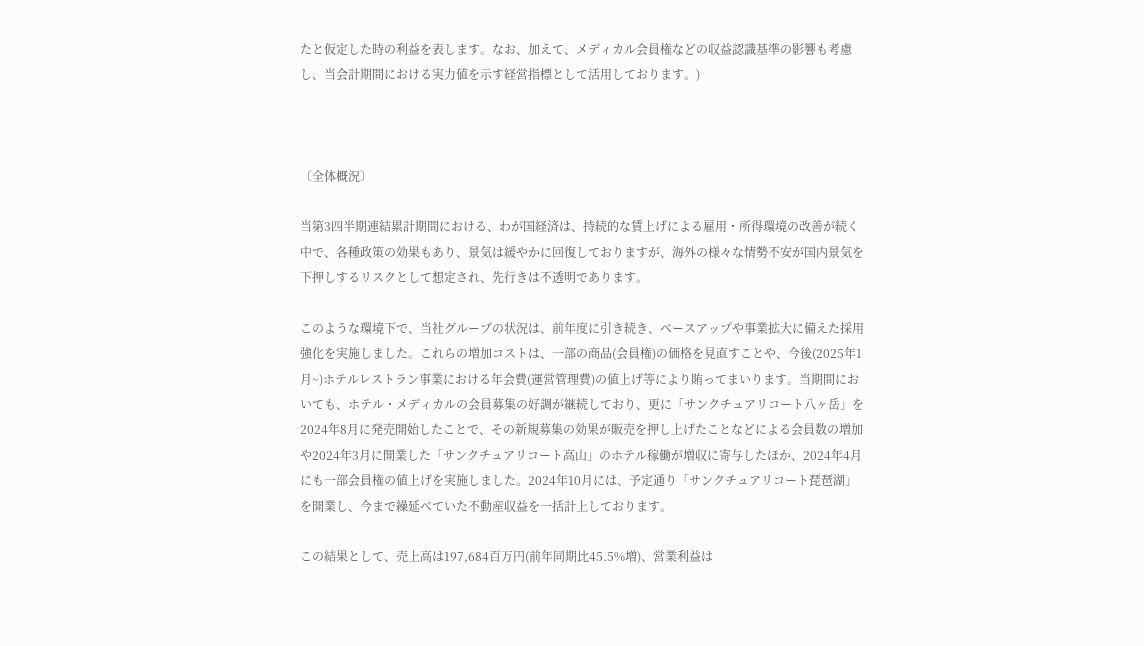たと仮定した時の利益を表します。なお、加えて、メディカル会員権などの収益認識基準の影響も考慮し、当会計期間における実力値を示す経営指標として活用しております。)



〔全体概況〕

当第3四半期連結累計期間における、わが国経済は、持続的な賃上げによる雇用・所得環境の改善が続く中で、各種政策の効果もあり、景気は緩やかに回復しておりますが、海外の様々な情勢不安が国内景気を下押しするリスクとして想定され、先行きは不透明であります。

このような環境下で、当社グループの状況は、前年度に引き続き、ベースアップや事業拡大に備えた採用強化を実施しました。これらの増加コストは、一部の商品(会員権)の価格を見直すことや、今後(2025年1月~)ホテルレストラン事業における年会費(運営管理費)の値上げ等により賄ってまいります。当期間においても、ホテル・メディカルの会員募集の好調が継続しており、更に「サンクチュアリコート八ヶ岳」を2024年8月に発売開始したことで、その新規募集の効果が販売を押し上げたことなどによる会員数の増加や2024年3月に開業した「サンクチュアリコート高山」のホテル稼働が増収に寄与したほか、2024年4月にも一部会員権の値上げを実施しました。2024年10月には、予定通り「サンクチュアリコート琵琶湖」を開業し、今まで繰延べていた不動産収益を一括計上しております。

この結果として、売上高は197,684百万円(前年同期比45.5%増)、営業利益は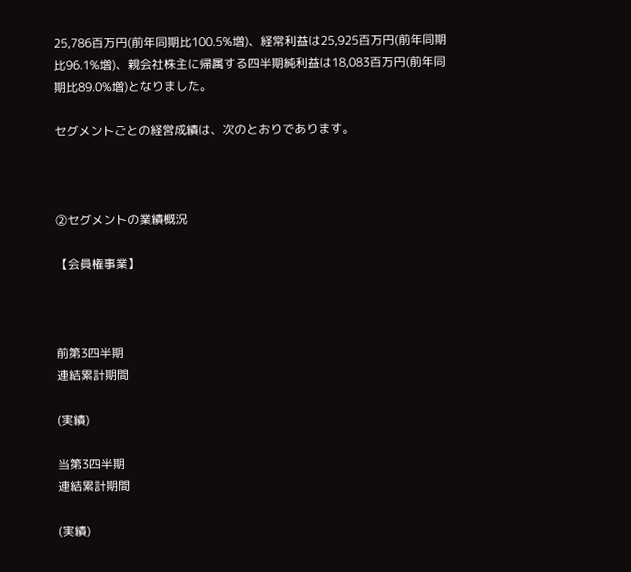25,786百万円(前年同期比100.5%増)、経常利益は25,925百万円(前年同期比96.1%増)、親会社株主に帰属する四半期純利益は18,083百万円(前年同期比89.0%増)となりました。

セグメントごとの経営成績は、次のとおりであります。



②セグメントの業績概況

【会員権事業】



前第3四半期
連結累計期間

(実績)

当第3四半期
連結累計期間

(実績)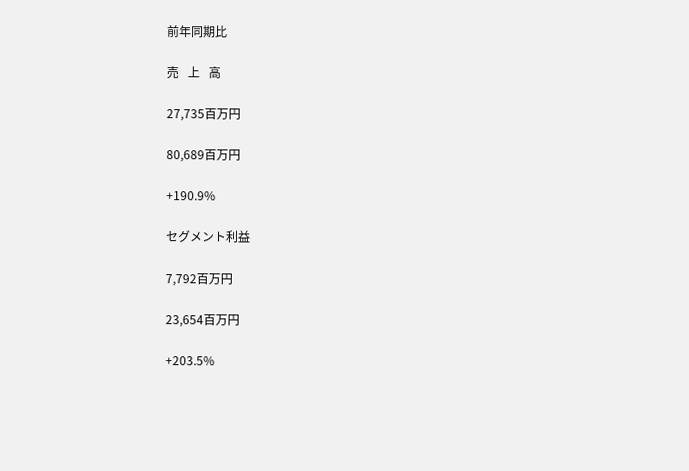前年同期比

売   上   高

27,735百万円

80,689百万円

+190.9%

セグメント利益

7,792百万円

23,654百万円

+203.5%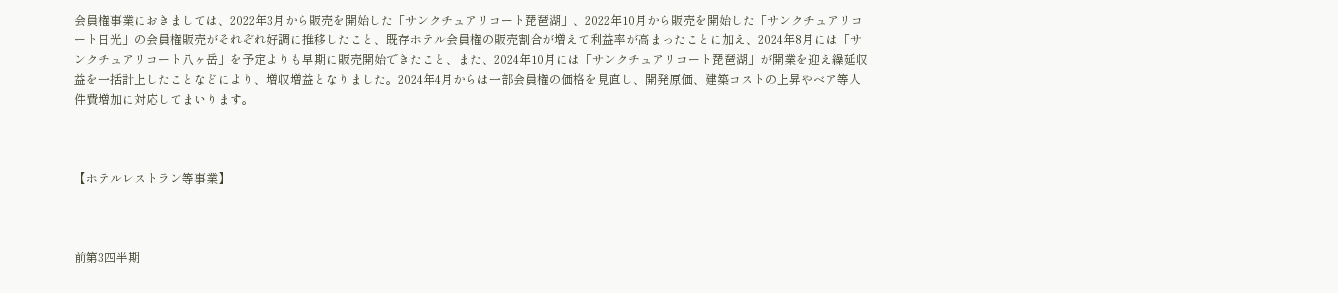会員権事業におきましては、2022年3月から販売を開始した「サンクチュアリコート琵琶湖」、2022年10月から販売を開始した「サンクチュアリコート日光」の会員権販売がそれぞれ好調に推移したこと、既存ホテル会員権の販売割合が増えて利益率が高まったことに加え、2024年8月には「サンクチュアリコート八ヶ岳」を予定よりも早期に販売開始できたこと、また、2024年10月には「サンクチュアリコート琵琶湖」が開業を迎え繰延収益を一括計上したことなどにより、増収増益となりました。2024年4月からは一部会員権の価格を見直し、開発原価、建築コストの上昇やベア等人件費増加に対応してまいります。



【ホテルレストラン等事業】



前第3四半期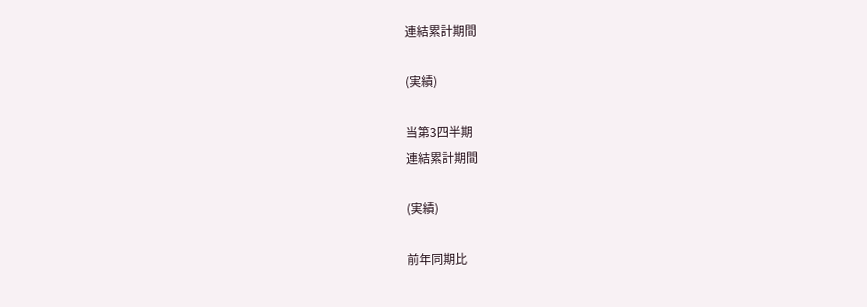連結累計期間

(実績)

当第3四半期
連結累計期間

(実績)

前年同期比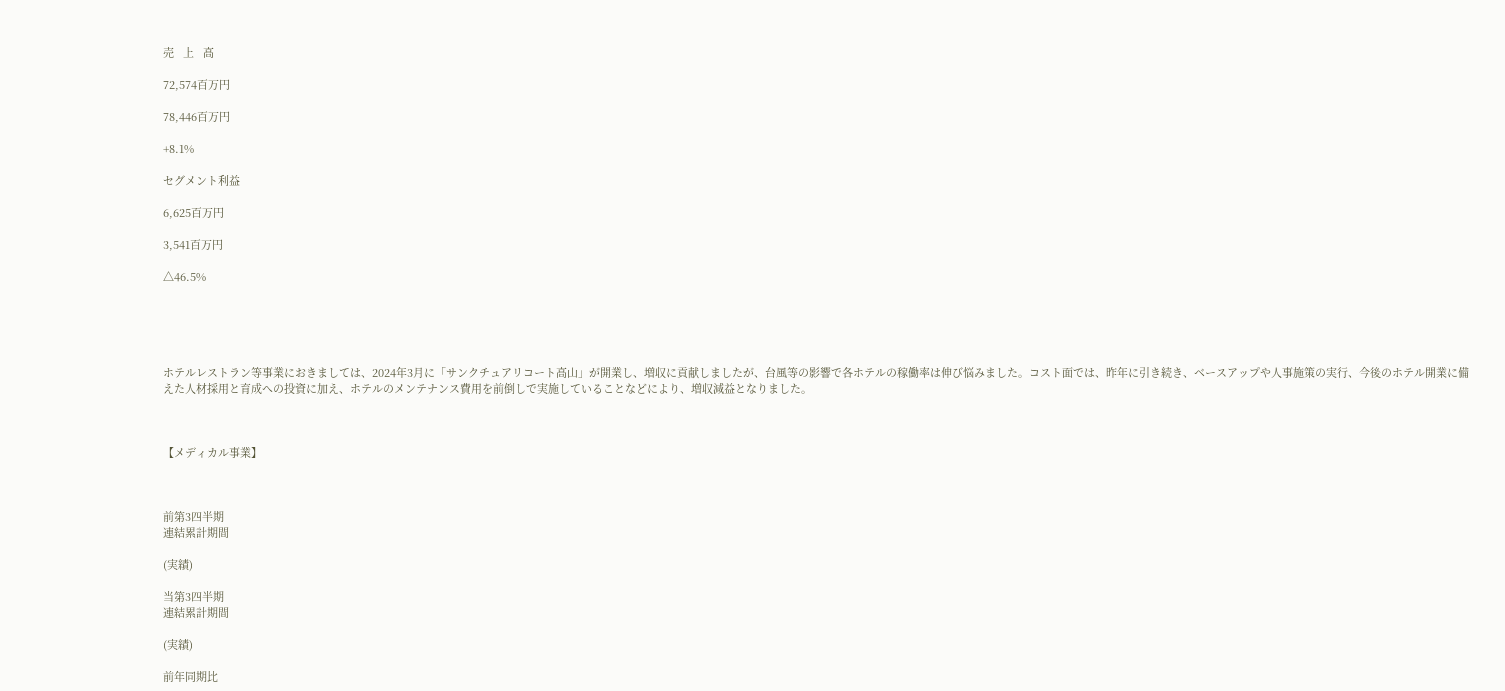売   上   高

72,574百万円

78,446百万円

+8.1%

セグメント利益

6,625百万円

3,541百万円

△46.5%





ホテルレストラン等事業におきましては、2024年3月に「サンクチュアリコート高山」が開業し、増収に貢献しましたが、台風等の影響で各ホテルの稼働率は伸び悩みました。コスト面では、昨年に引き続き、ベースアップや人事施策の実行、今後のホテル開業に備えた人材採用と育成への投資に加え、ホテルのメンテナンス費用を前倒しで実施していることなどにより、増収減益となりました。



【メディカル事業】



前第3四半期
連結累計期間

(実績)

当第3四半期
連結累計期間

(実績)

前年同期比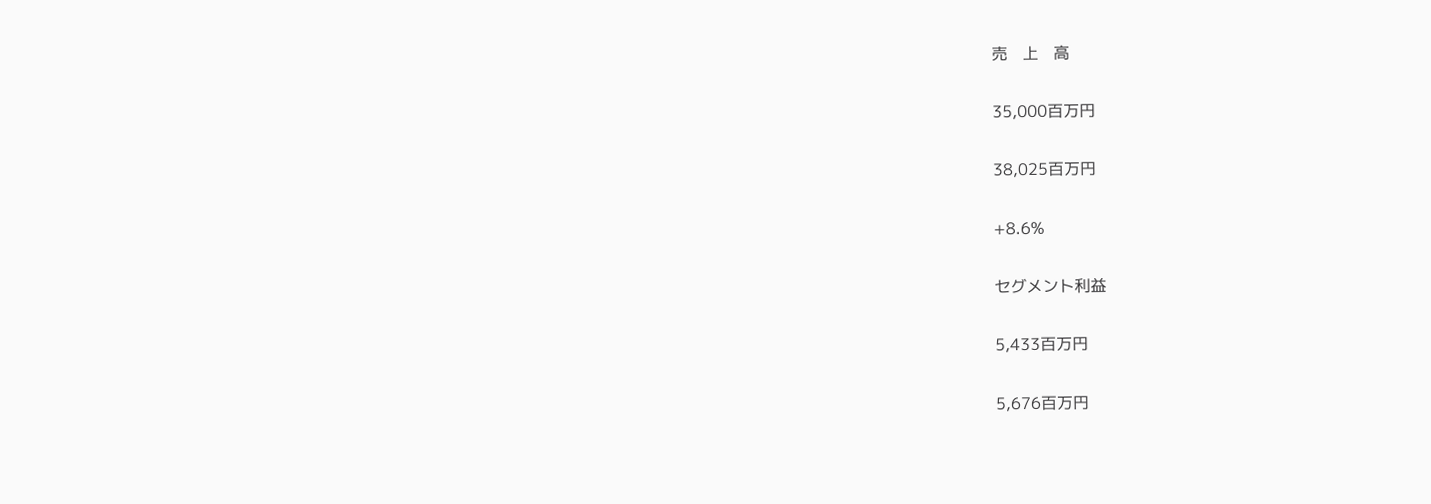売   上   高

35,000百万円

38,025百万円

+8.6%

セグメント利益

5,433百万円

5,676百万円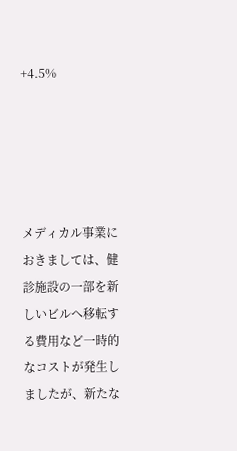+4.5%





メディカル事業におきましては、健診施設の一部を新しいビルへ移転する費用など一時的なコストが発生しましたが、新たな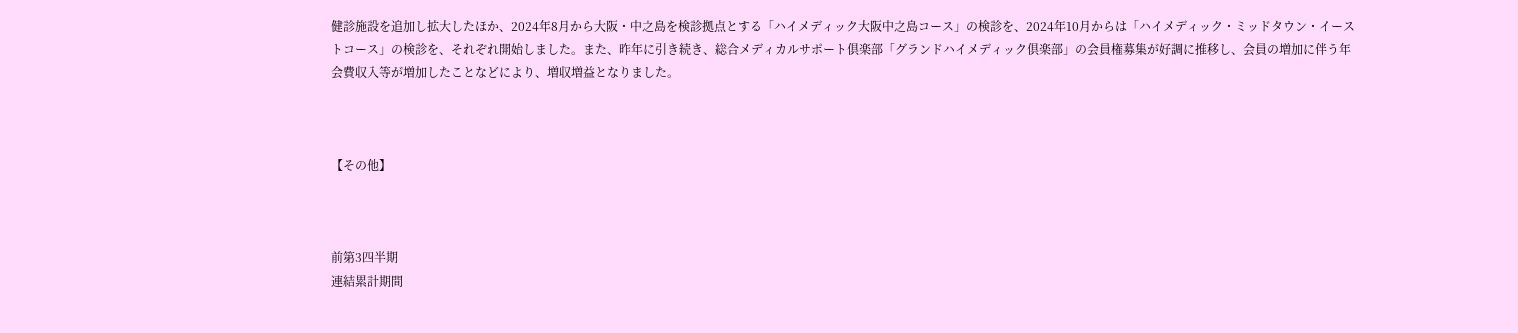健診施設を追加し拡大したほか、2024年8月から大阪・中之島を検診拠点とする「ハイメディック大阪中之島コース」の検診を、2024年10月からは「ハイメディック・ミッドタウン・イーストコース」の検診を、それぞれ開始しました。また、昨年に引き続き、総合メディカルサポート倶楽部「グランドハイメディック倶楽部」の会員権募集が好調に推移し、会員の増加に伴う年会費収入等が増加したことなどにより、増収増益となりました。



【その他】



前第3四半期
連結累計期間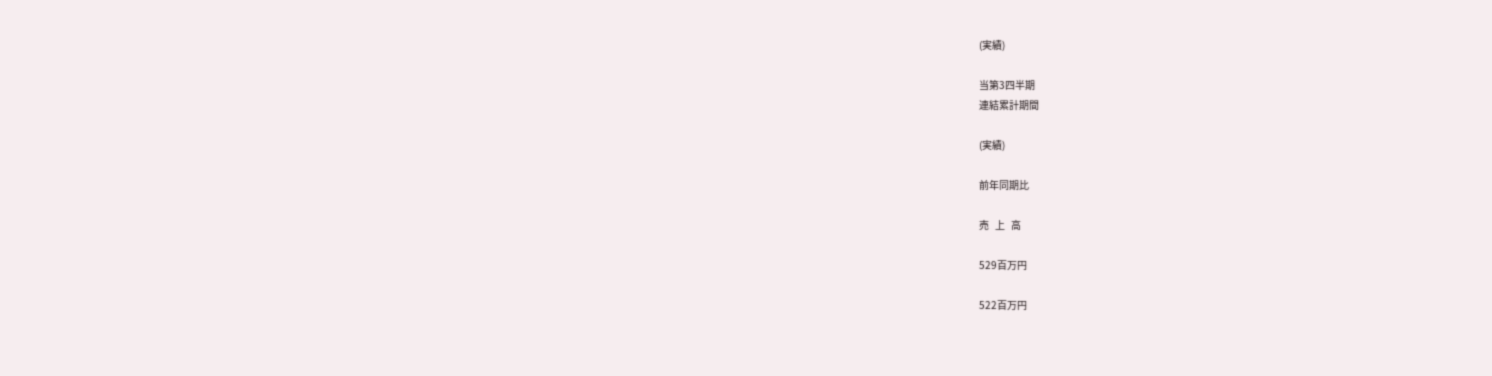(実績)

当第3四半期
連結累計期間

(実績)

前年同期比

売   上   高

529百万円

522百万円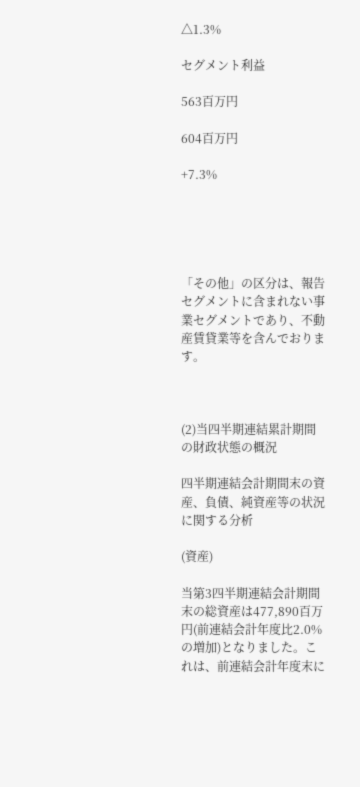△1.3%

セグメント利益

563百万円

604百万円

+7.3%





「その他」の区分は、報告セグメントに含まれない事業セグメントであり、不動産賃貸業等を含んでおります。



(2)当四半期連結累計期間の財政状態の概況

四半期連結会計期間末の資産、負債、純資産等の状況に関する分析

(資産)

当第3四半期連結会計期間末の総資産は477,890百万円(前連結会計年度比2.0%の増加)となりました。これは、前連結会計年度末に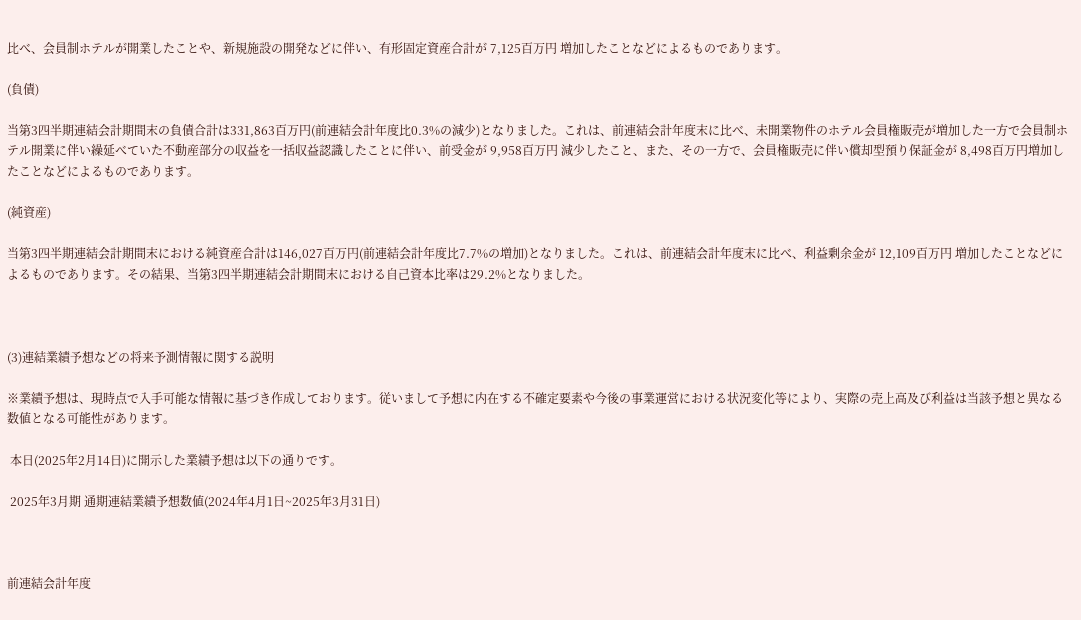比べ、会員制ホテルが開業したことや、新規施設の開発などに伴い、有形固定資産合計が 7,125百万円 増加したことなどによるものであります。

(負債)

当第3四半期連結会計期間末の負債合計は331,863百万円(前連結会計年度比0.3%の減少)となりました。これは、前連結会計年度末に比べ、未開業物件のホテル会員権販売が増加した一方で会員制ホテル開業に伴い繰延べていた不動産部分の収益を一括収益認識したことに伴い、前受金が 9,958百万円 減少したこと、また、その一方で、会員権販売に伴い償却型預り保証金が 8,498百万円増加したことなどによるものであります。

(純資産)

当第3四半期連結会計期間末における純資産合計は146,027百万円(前連結会計年度比7.7%の増加)となりました。これは、前連結会計年度末に比べ、利益剰余金が 12,109百万円 増加したことなどによるものであります。その結果、当第3四半期連結会計期間末における自己資本比率は29.2%となりました。



(3)連結業績予想などの将来予測情報に関する説明

※業績予想は、現時点で入手可能な情報に基づき作成しております。従いまして予想に内在する不確定要素や今後の事業運営における状況変化等により、実際の売上高及び利益は当該予想と異なる数値となる可能性があります。

 本日(2025年2月14日)に開示した業績予想は以下の通りです。

 2025年3月期 通期連結業績予想数値(2024年4月1日~2025年3月31日)



前連結会計年度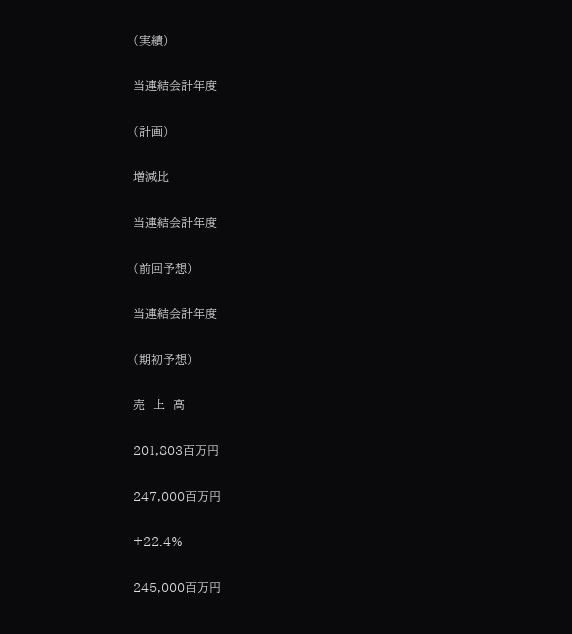(実績)

当連結会計年度

(計画)

増減比

当連結会計年度

(前回予想)

当連結会計年度

(期初予想)

売  上  高

201,803百万円

247,000百万円

+22.4%

245,000百万円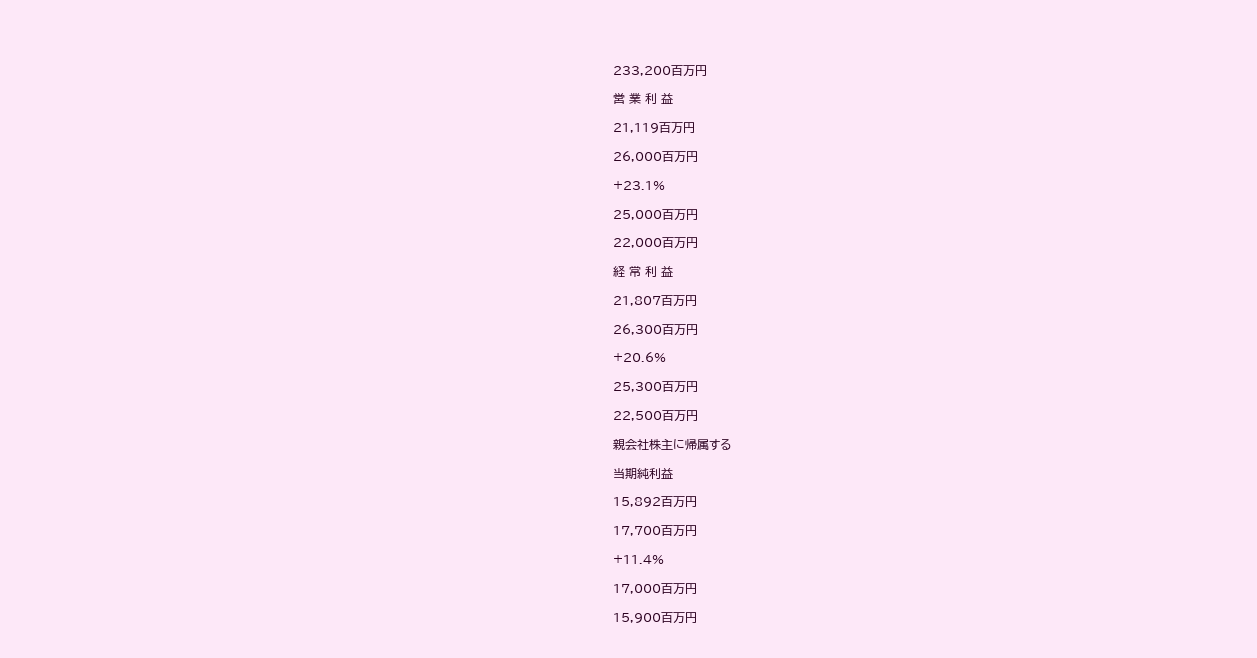233,200百万円

営 業 利 益

21,119百万円

26,000百万円

+23.1%

25,000百万円

22,000百万円

経 常 利 益

21,807百万円

26,300百万円

+20.6%

25,300百万円

22,500百万円

親会社株主に帰属する

当期純利益

15,892百万円

17,700百万円

+11.4%

17,000百万円

15,900百万円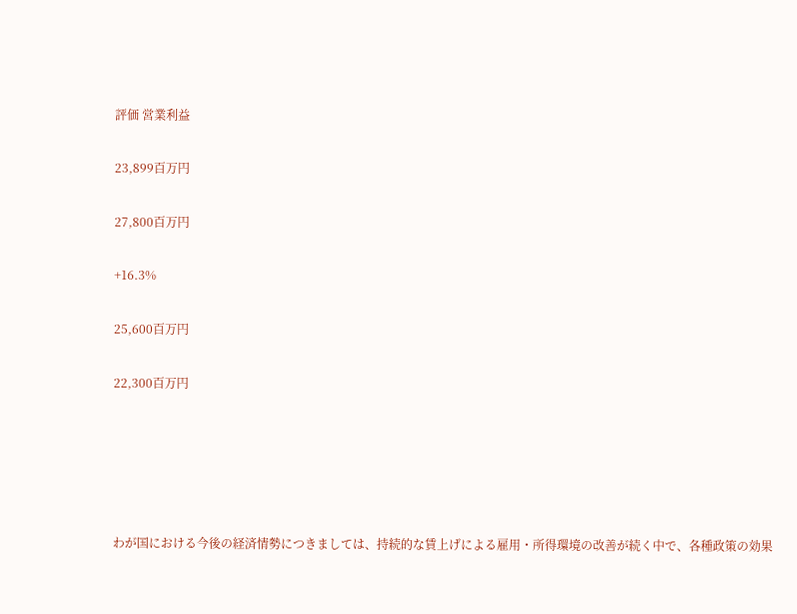評価 営業利益

23,899百万円

27,800百万円

+16.3%

25,600百万円

22,300百万円





わが国における今後の経済情勢につきましては、持続的な賃上げによる雇用・所得環境の改善が続く中で、各種政策の効果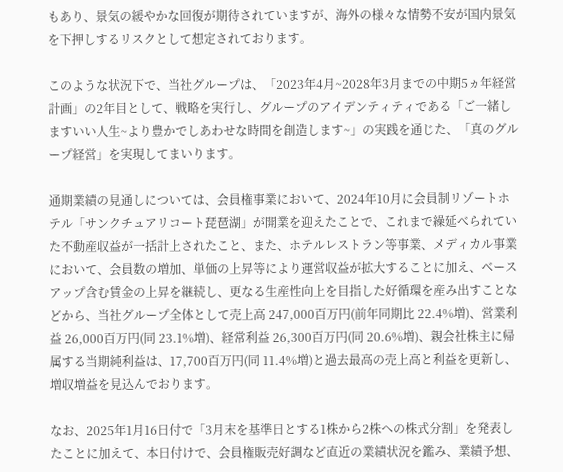もあり、景気の緩やかな回復が期待されていますが、海外の様々な情勢不安が国内景気を下押しするリスクとして想定されております。

このような状況下で、当社グループは、「2023年4月~2028年3月までの中期5ヵ年経営計画」の2年目として、戦略を実行し、グループのアイデンティティである「ご一緒しますいい人生~より豊かでしあわせな時間を創造します~」の実践を通じた、「真のグループ経営」を実現してまいります。

通期業績の見通しについては、会員権事業において、2024年10月に会員制リゾートホテル「サンクチュアリコート琵琶湖」が開業を迎えたことで、これまで繰延べられていた不動産収益が一括計上されたこと、また、ホテルレストラン等事業、メディカル事業において、会員数の増加、単価の上昇等により運営収益が拡大することに加え、ベースアップ含む賃金の上昇を継続し、更なる生産性向上を目指した好循環を産み出すことなどから、当社グループ全体として売上高 247,000百万円(前年同期比 22.4%増)、営業利益 26,000百万円(同 23.1%増)、経常利益 26,300百万円(同 20.6%増)、親会社株主に帰属する当期純利益は、17,700百万円(同 11.4%増)と過去最高の売上高と利益を更新し、増収増益を見込んでおります。

なお、2025年1月16日付で「3月末を基準日とする1株から2株への株式分割」を発表したことに加えて、本日付けで、会員権販売好調など直近の業績状況を鑑み、業績予想、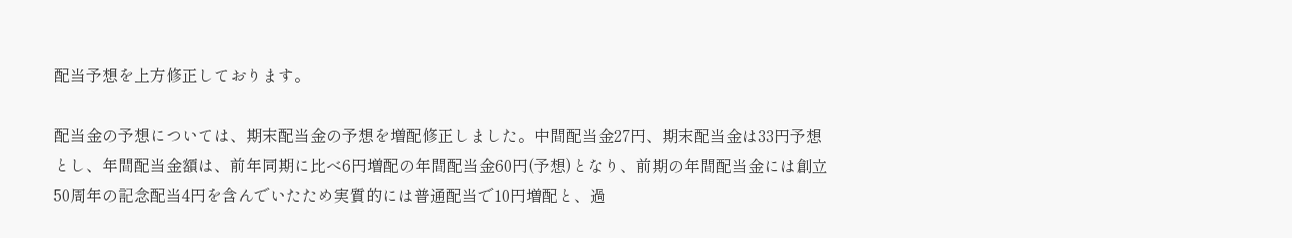配当予想を上方修正しております。

配当金の予想については、期末配当金の予想を増配修正しました。中間配当金27円、期末配当金は33円予想とし、年間配当金額は、前年同期に比べ6円増配の年間配当金60円(予想)となり、前期の年間配当金には創立50周年の記念配当4円を含んでいたため実質的には普通配当で10円増配と、過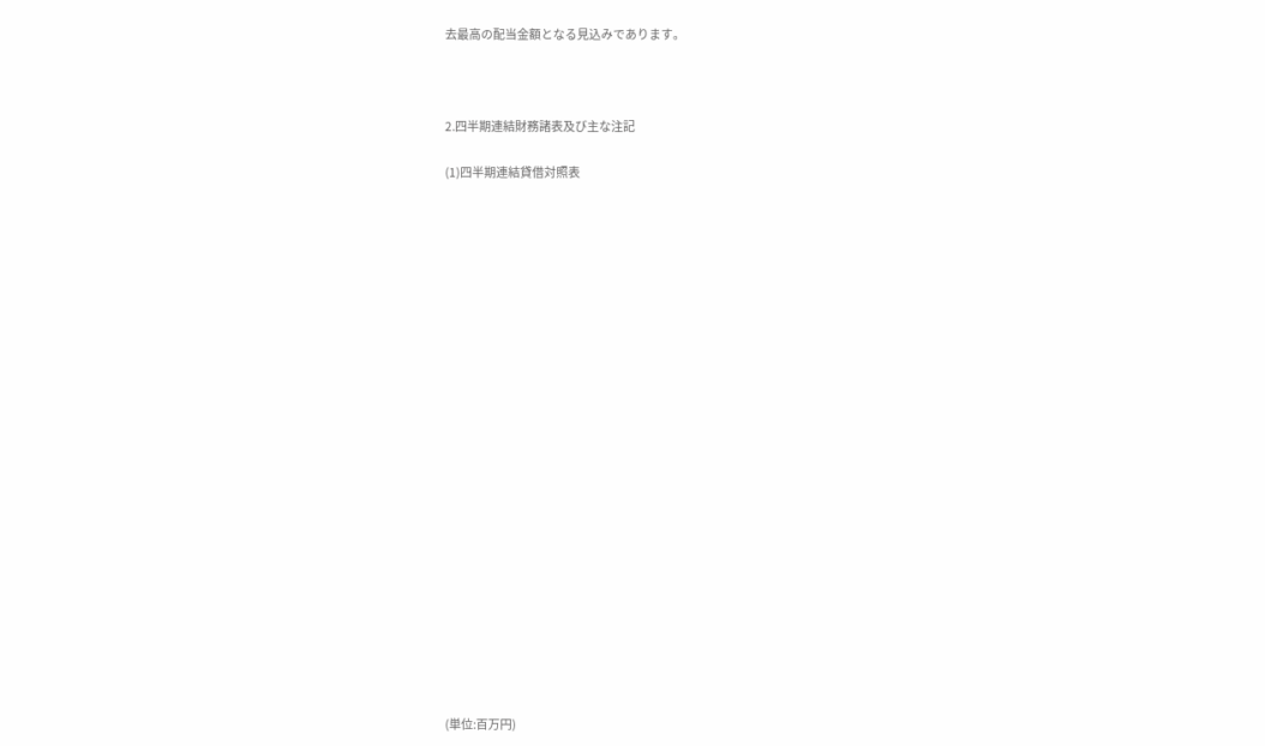去最高の配当金額となる見込みであります。



2.四半期連結財務諸表及び主な注記

(1)四半期連結貸借対照表























(単位:百万円)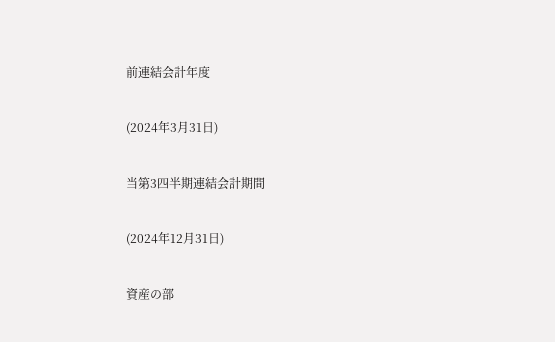前連結会計年度

(2024年3月31日)

当第3四半期連結会計期間

(2024年12月31日)

資産の部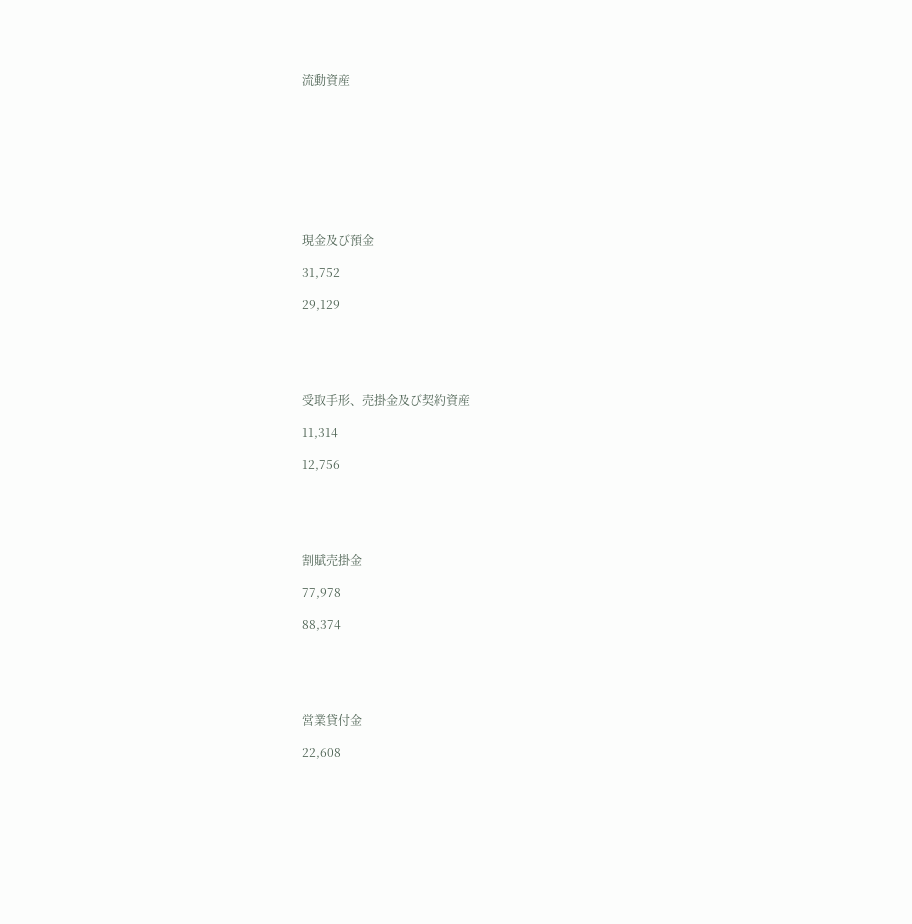流動資産









現金及び預金

31,752

29,129





受取手形、売掛金及び契約資産

11,314

12,756





割賦売掛金

77,978

88,374





営業貸付金

22,608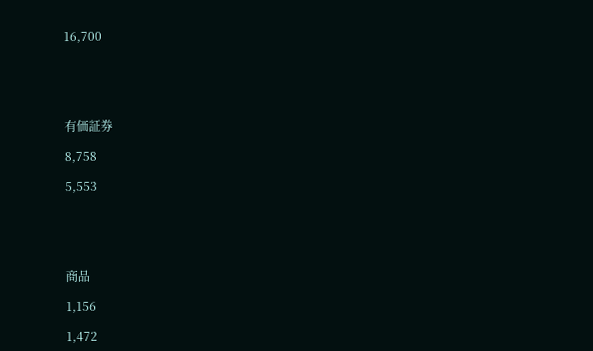16,700





有価証券

8,758

5,553





商品

1,156

1,472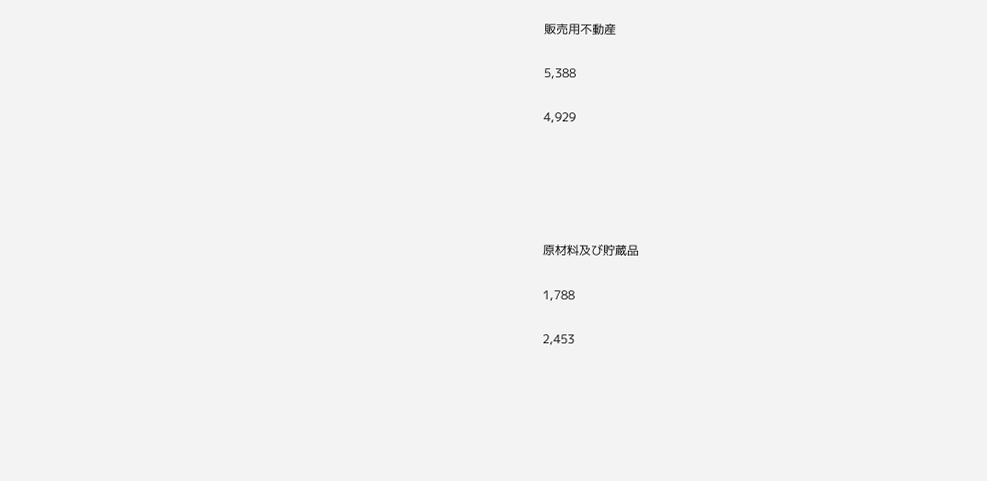販売用不動産

5,388

4,929





原材料及び貯蔵品

1,788

2,453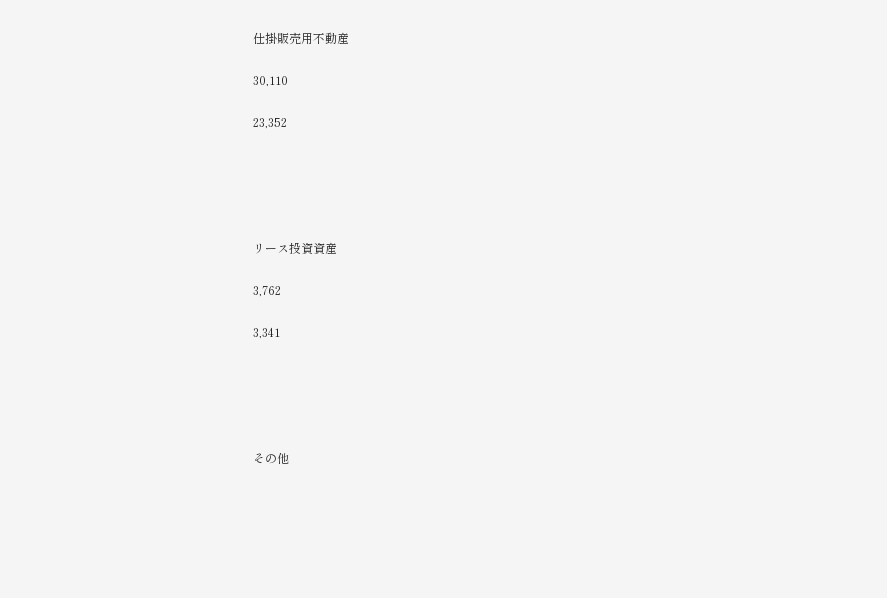仕掛販売用不動産

30,110

23,352





リース投資資産

3,762

3,341





その他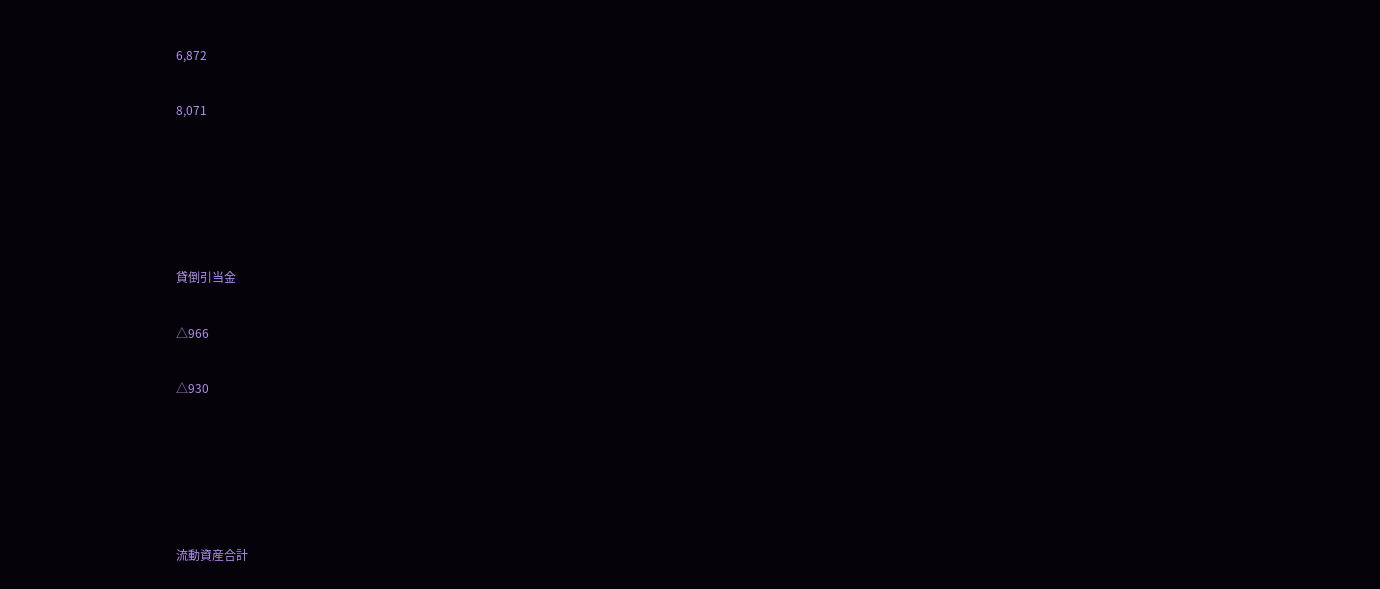6,872

8,071





貸倒引当金

△966

△930





流動資産合計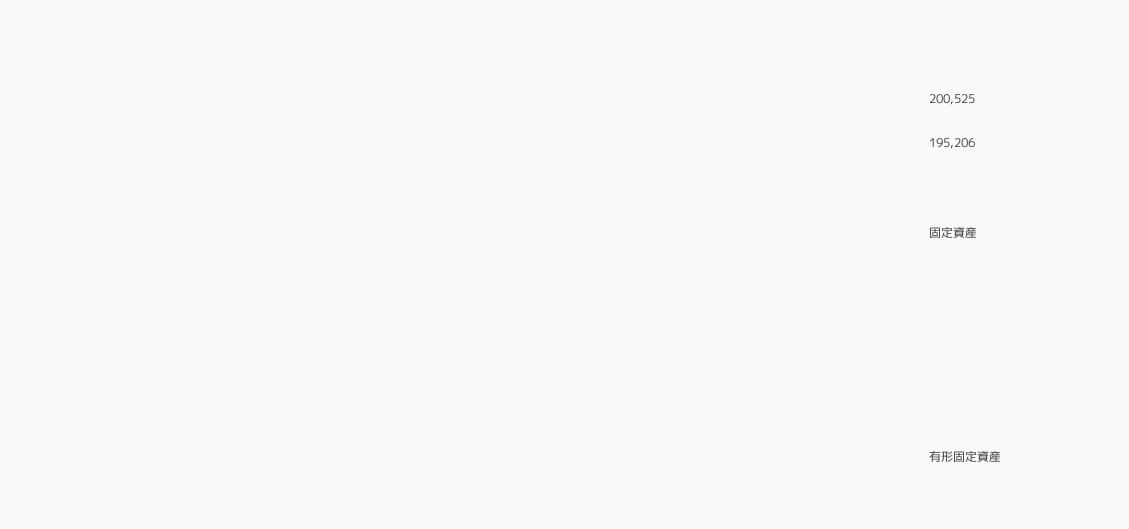200,525

195,206



固定資産









有形固定資産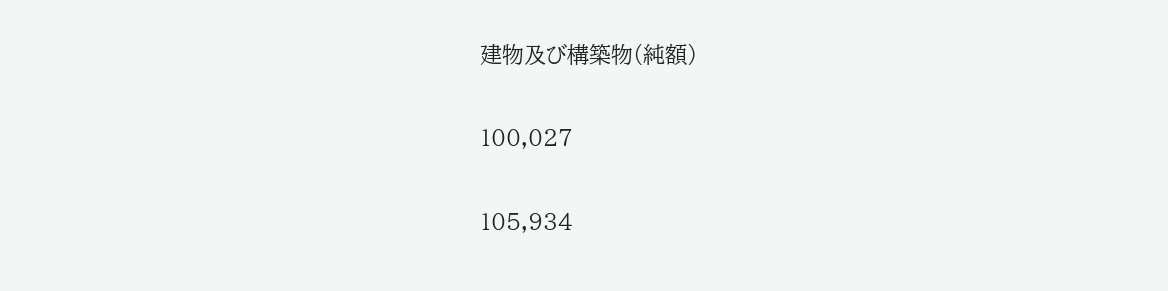建物及び構築物(純額)

100,027

105,934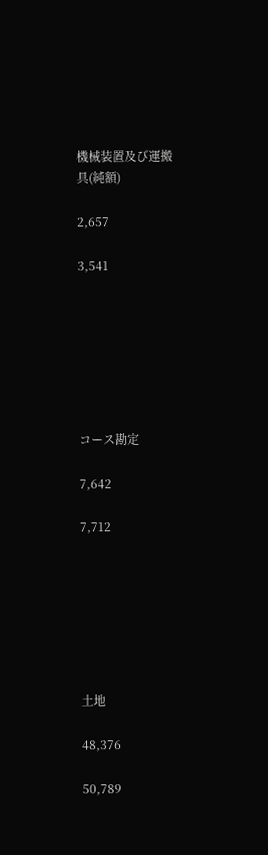機械装置及び運搬具(純額)

2,657

3,541







コース勘定

7,642

7,712







土地

48,376

50,789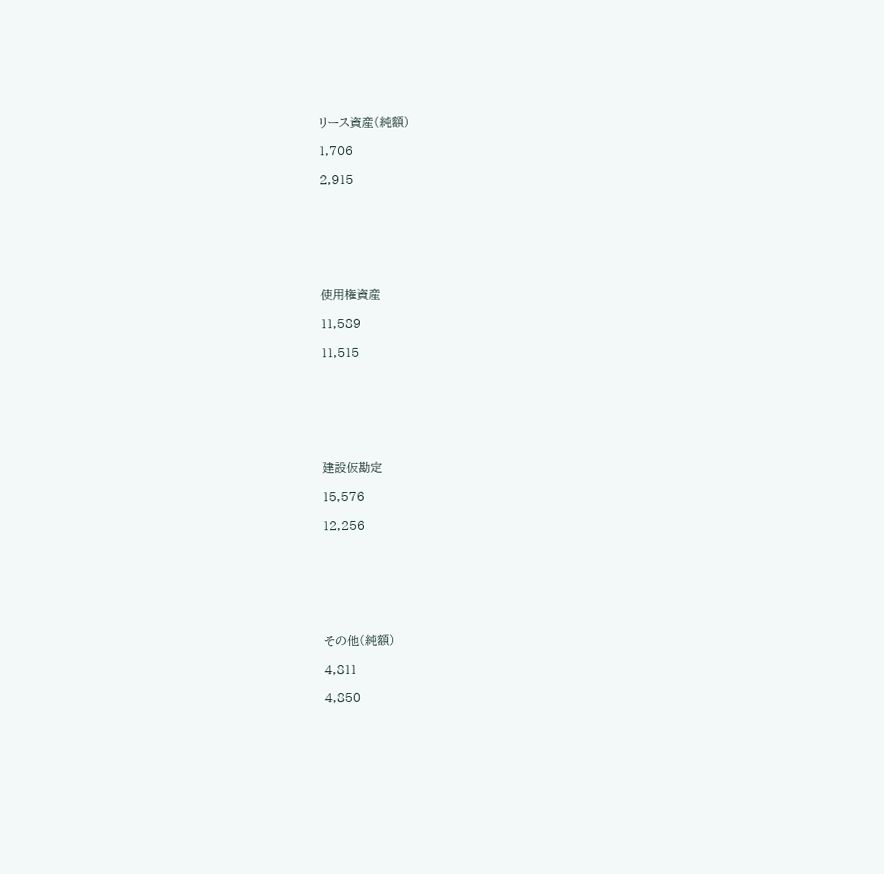リース資産(純額)

1,706

2,915







使用権資産

11,589

11,515







建設仮勘定

15,576

12,256







その他(純額)

4,811

4,850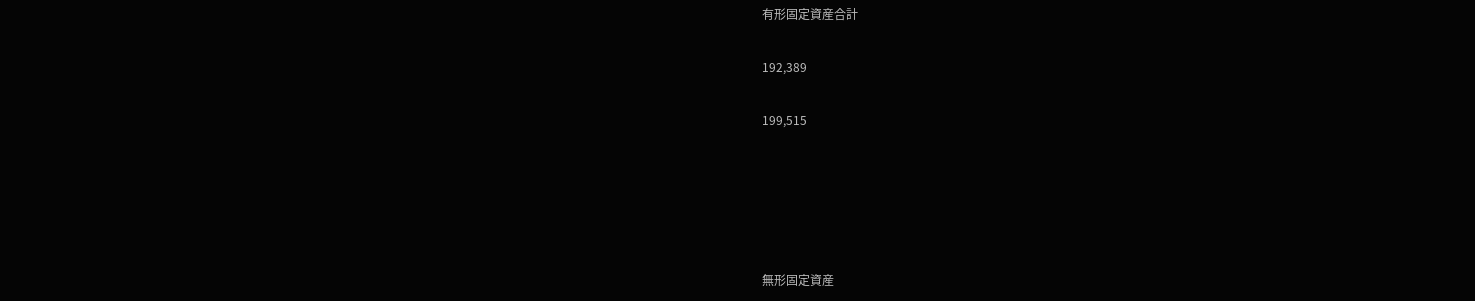有形固定資産合計

192,389

199,515





無形固定資産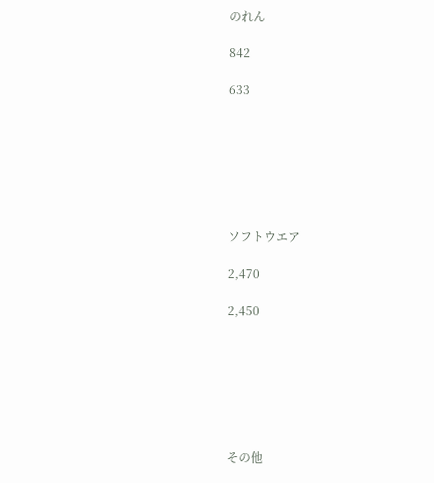のれん

842

633







ソフトウエア

2,470

2,450







その他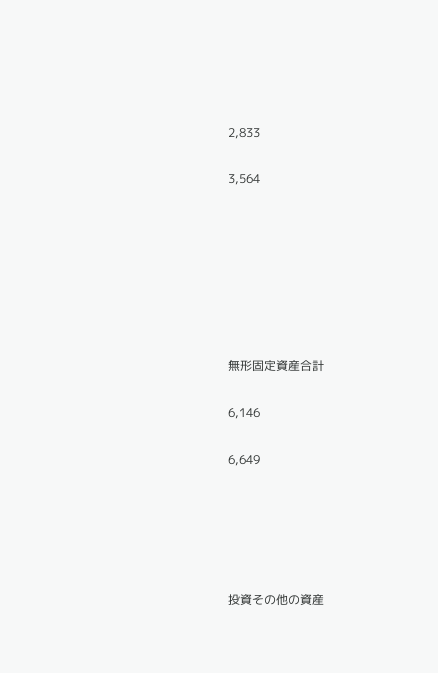2,833

3,564







無形固定資産合計

6,146

6,649





投資その他の資産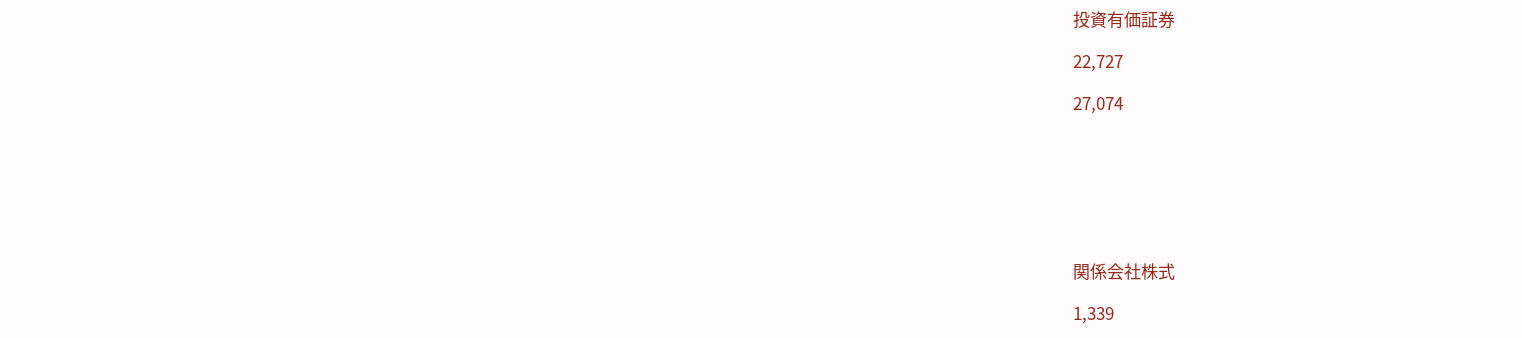投資有価証券

22,727

27,074







関係会社株式

1,339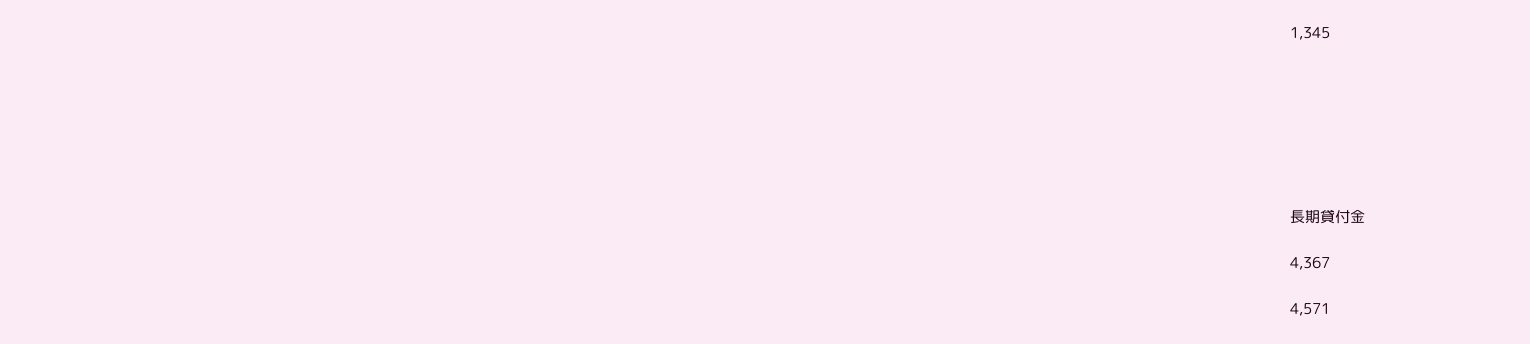1,345







長期貸付金

4,367

4,571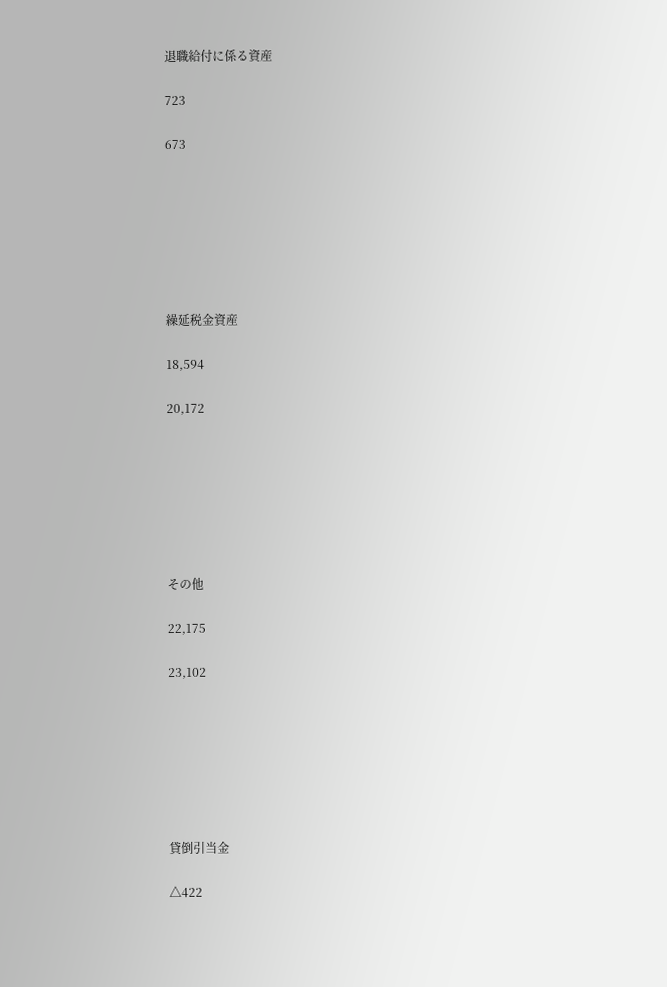退職給付に係る資産

723

673







繰延税金資産

18,594

20,172







その他

22,175

23,102







貸倒引当金

△422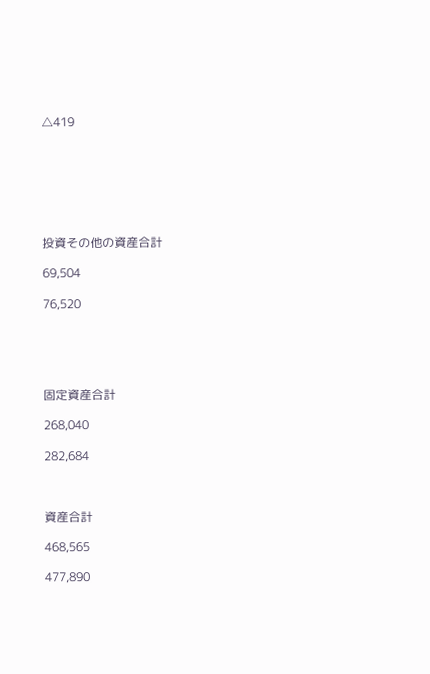△419







投資その他の資産合計

69,504

76,520





固定資産合計

268,040

282,684



資産合計

468,565

477,890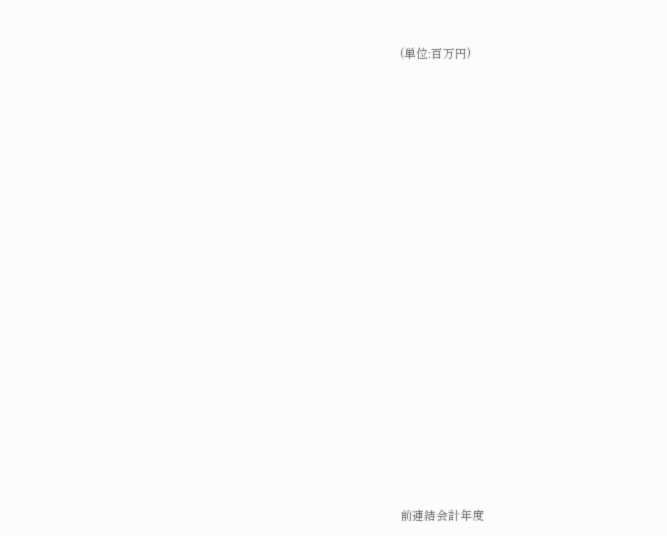(単位:百万円)





















前連結会計年度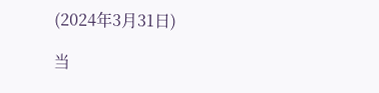(2024年3月31日)

当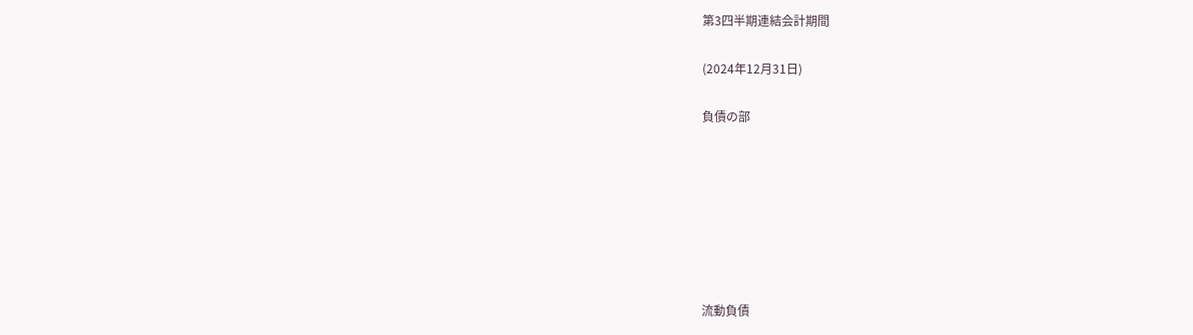第3四半期連結会計期間

(2024年12月31日)

負債の部







流動負債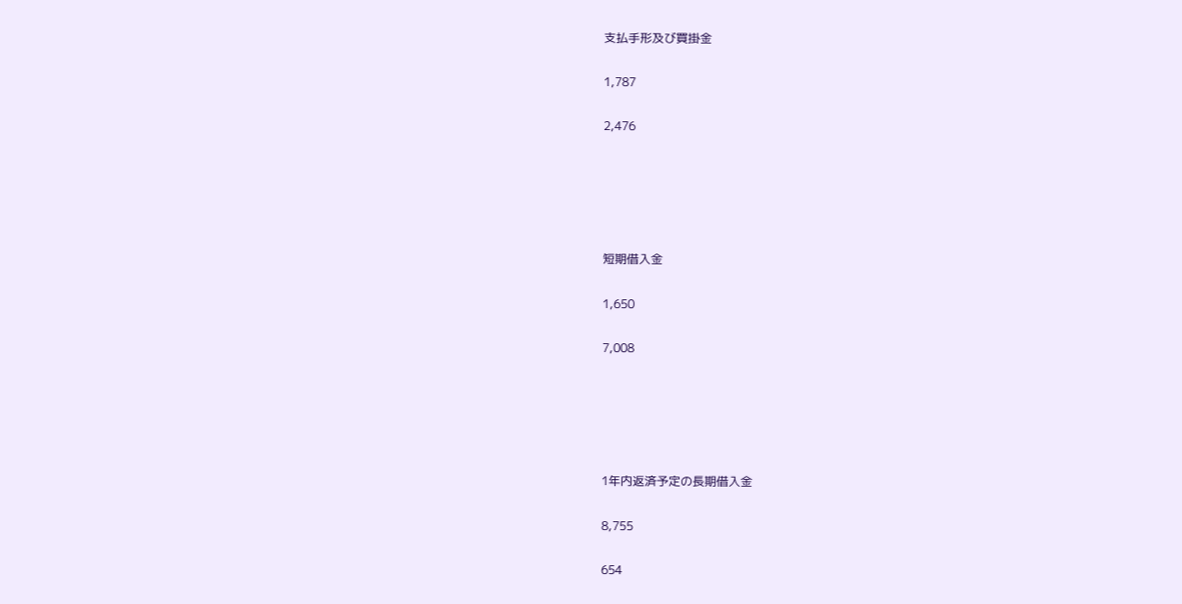支払手形及び買掛金

1,787

2,476





短期借入金

1,650

7,008





1年内返済予定の長期借入金

8,755

654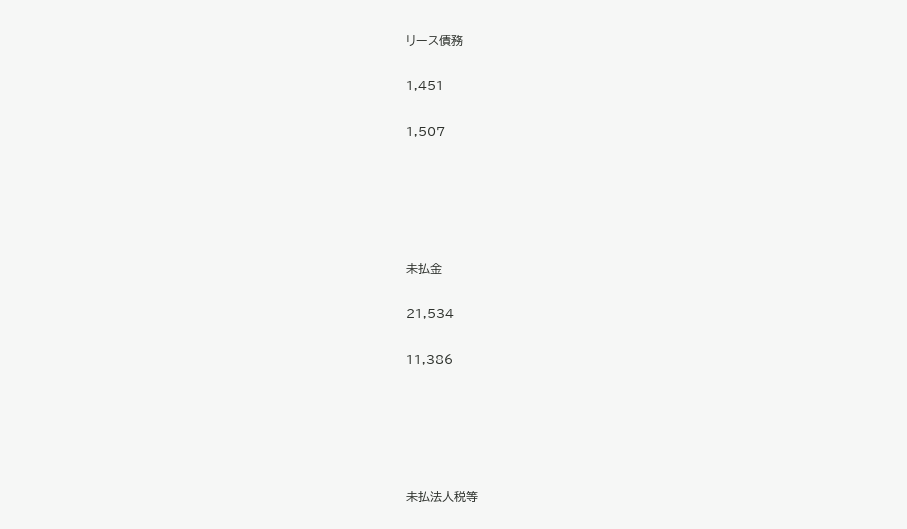リース債務

1,451

1,507





未払金

21,534

11,386





未払法人税等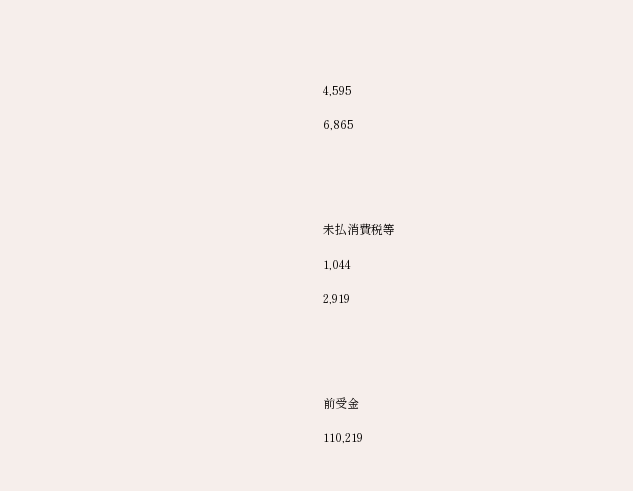4,595

6,865





未払消費税等

1,044

2,919





前受金

110,219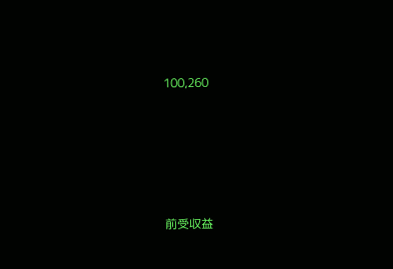100,260





前受収益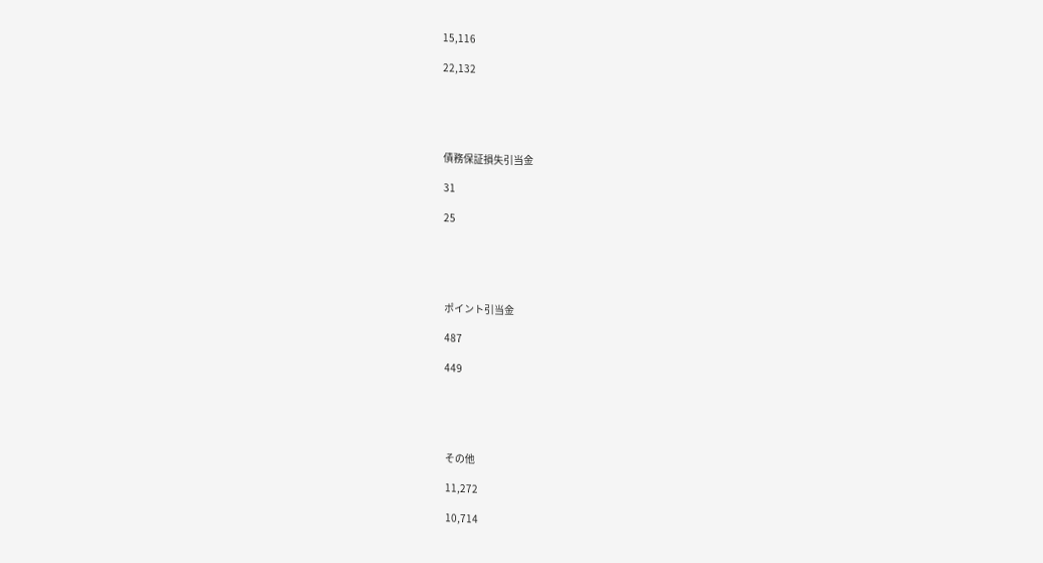15,116

22,132





債務保証損失引当金

31

25





ポイント引当金

487

449





その他

11,272

10,714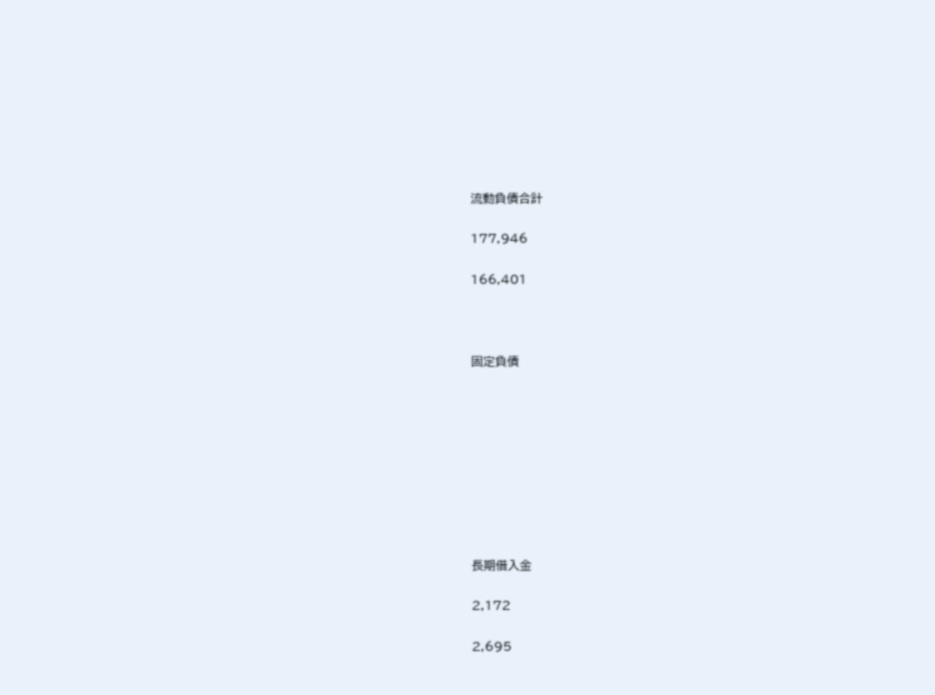流動負債合計

177,946

166,401



固定負債









長期借入金

2,172

2,695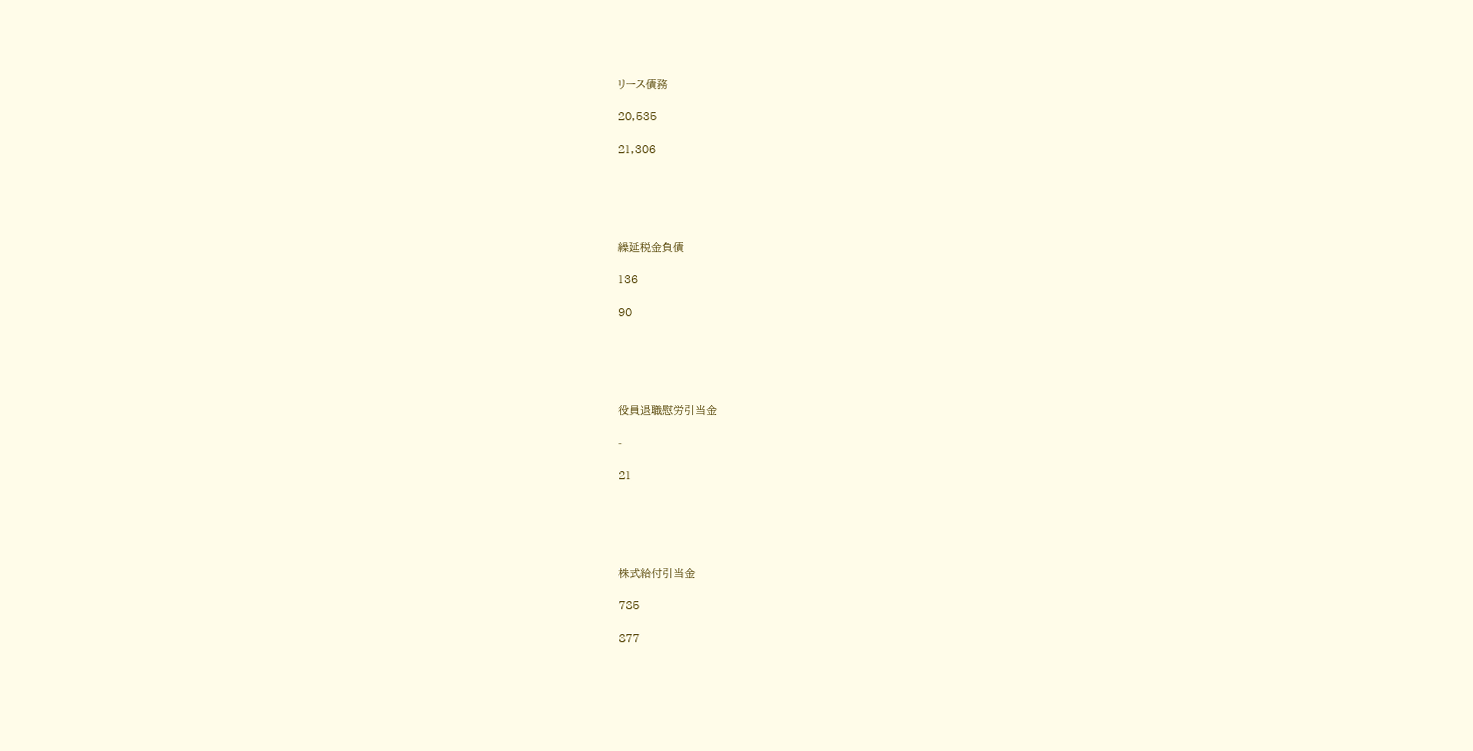リース債務

20,535

21,306





繰延税金負債

136

90





役員退職慰労引当金

-

21





株式給付引当金

785

877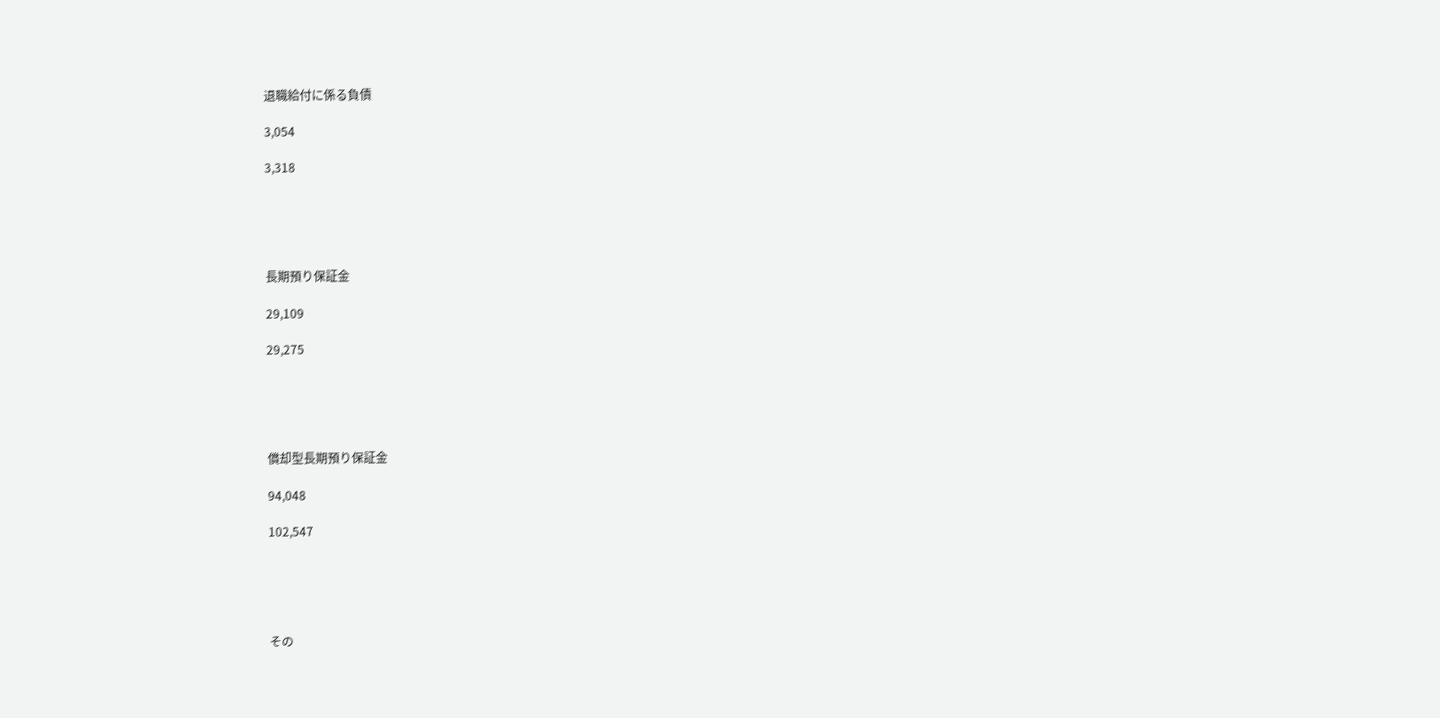退職給付に係る負債

3,054

3,318





長期預り保証金

29,109

29,275





償却型長期預り保証金

94,048

102,547





その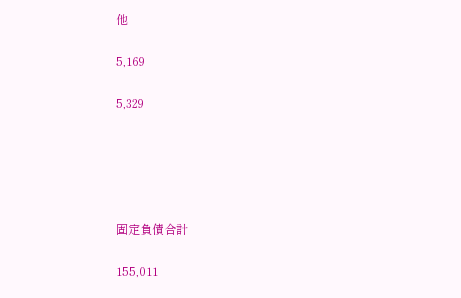他

5,169

5,329





固定負債合計

155,011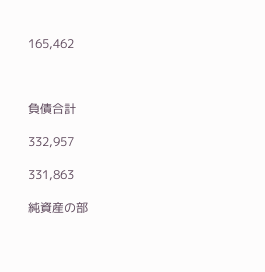165,462



負債合計

332,957

331,863

純資産の部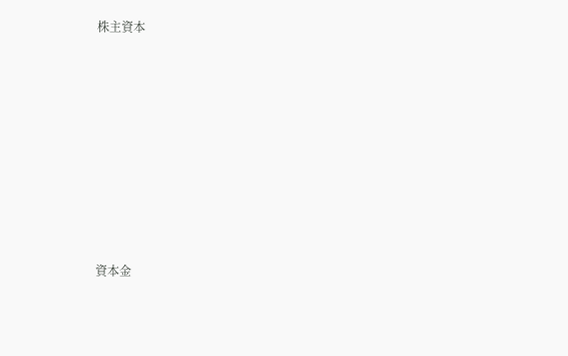株主資本









資本金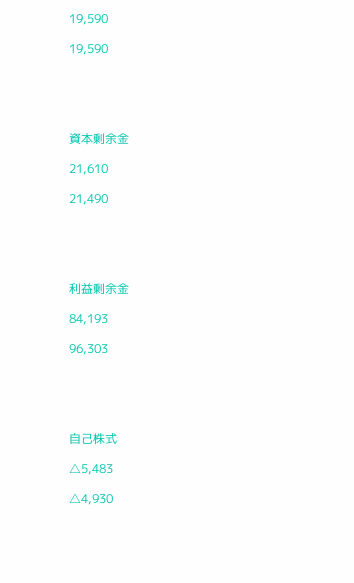19,590

19,590





資本剰余金

21,610

21,490





利益剰余金

84,193

96,303





自己株式

△5,483

△4,930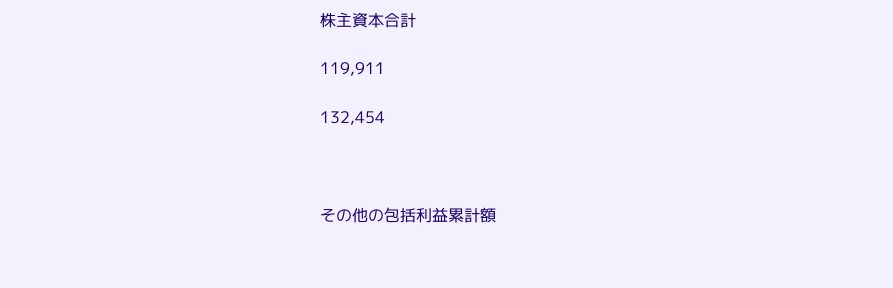株主資本合計

119,911

132,454



その他の包括利益累計額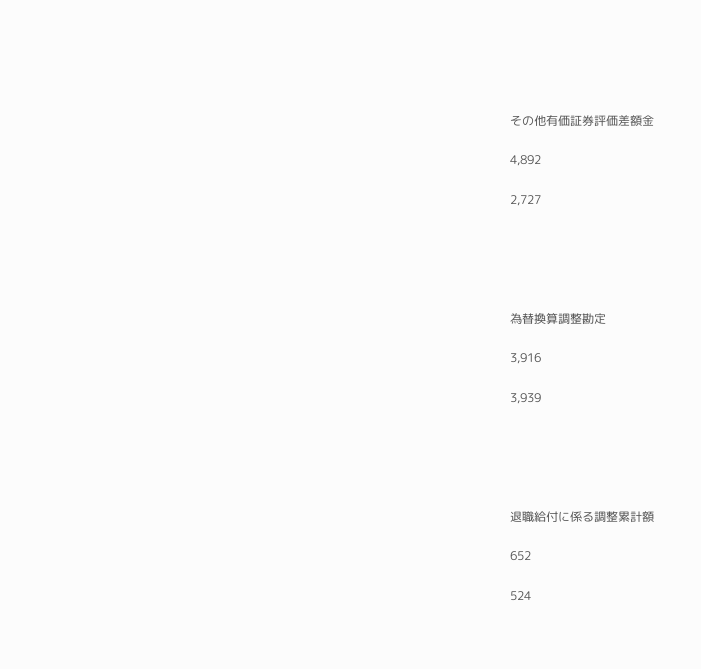その他有価証券評価差額金

4,892

2,727





為替換算調整勘定

3,916

3,939





退職給付に係る調整累計額

652

524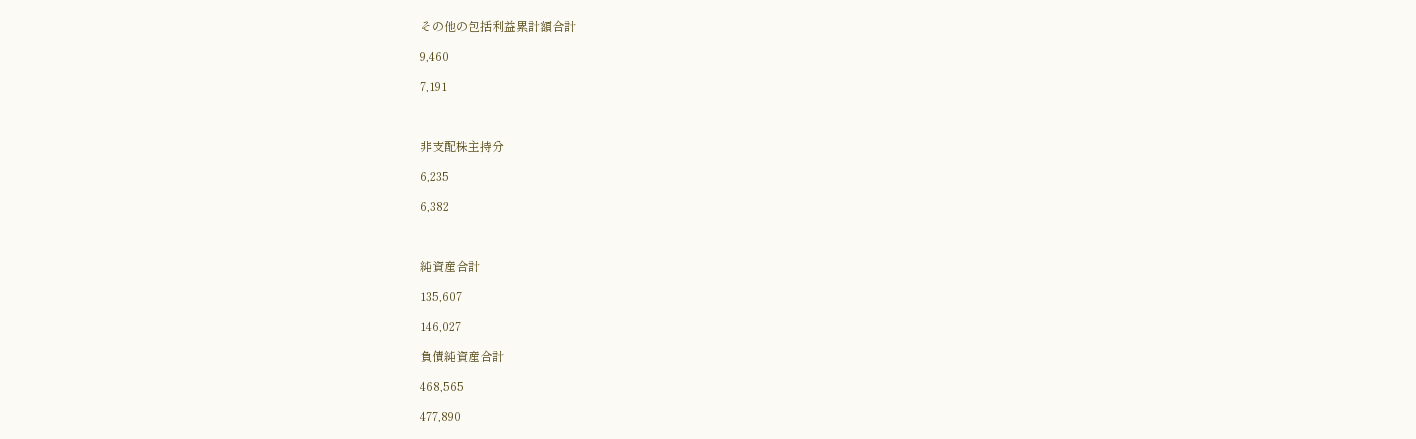その他の包括利益累計額合計

9,460

7,191



非支配株主持分

6,235

6,382



純資産合計

135,607

146,027

負債純資産合計

468,565

477,890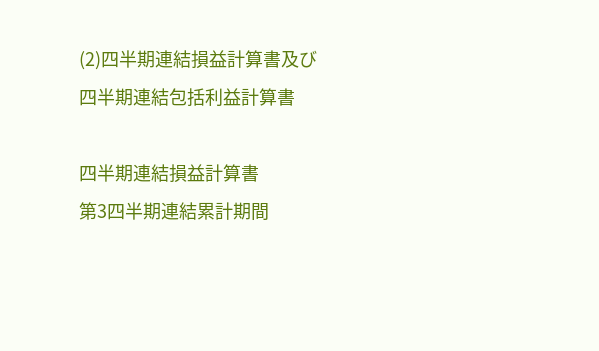(2)四半期連結損益計算書及び四半期連結包括利益計算書

四半期連結損益計算書
第3四半期連結累計期間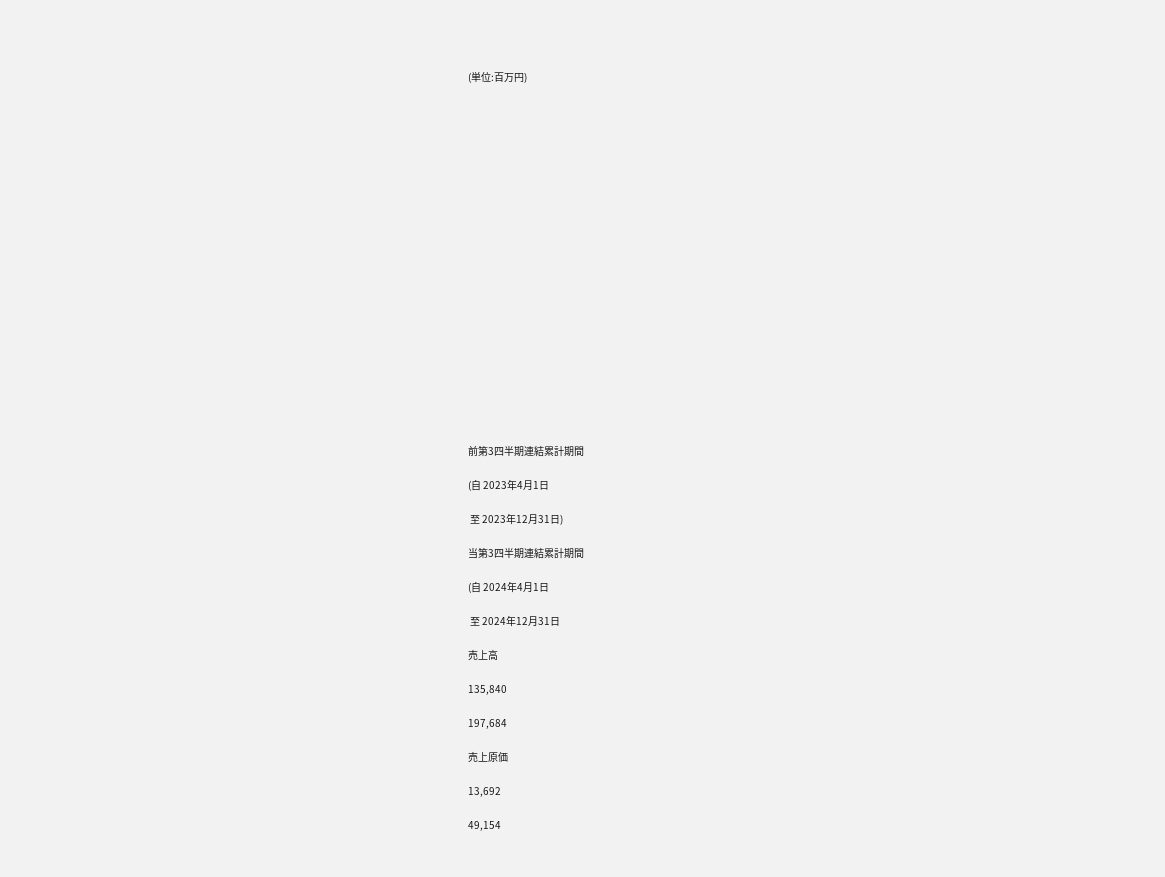(単位:百万円)





















前第3四半期連結累計期間

(自 2023年4月1日

 至 2023年12月31日)

当第3四半期連結累計期間

(自 2024年4月1日

 至 2024年12月31日

売上高

135,840

197,684

売上原価

13,692

49,154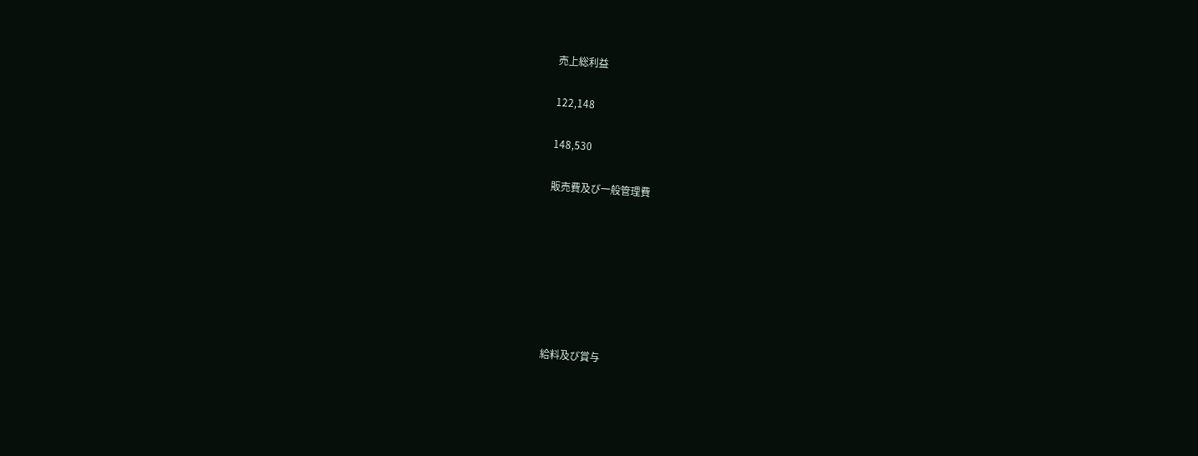売上総利益

122,148

148,530

販売費及び一般管理費







給料及び賞与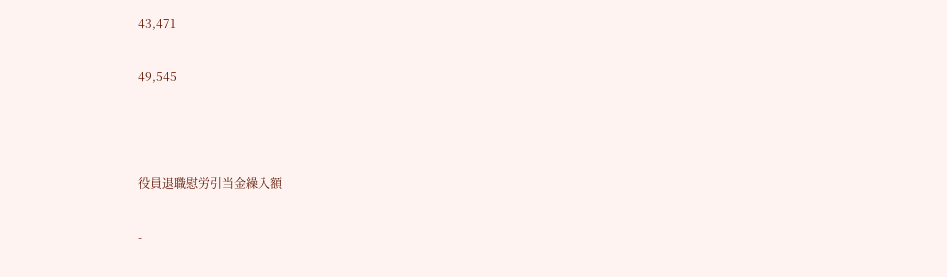43,471

49,545



役員退職慰労引当金繰入額

-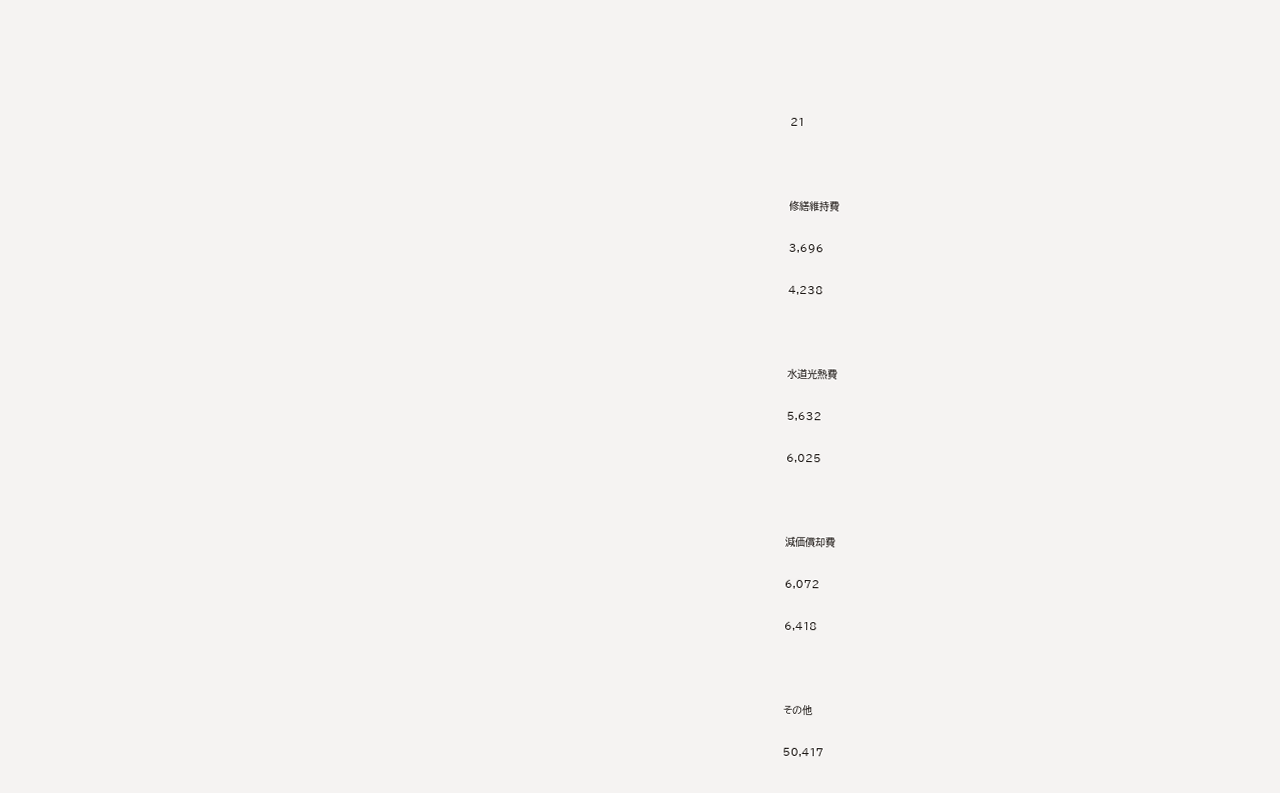21



修繕維持費

3,696

4,238



水道光熱費

5,632

6,025



減価償却費

6,072

6,418



その他

50,417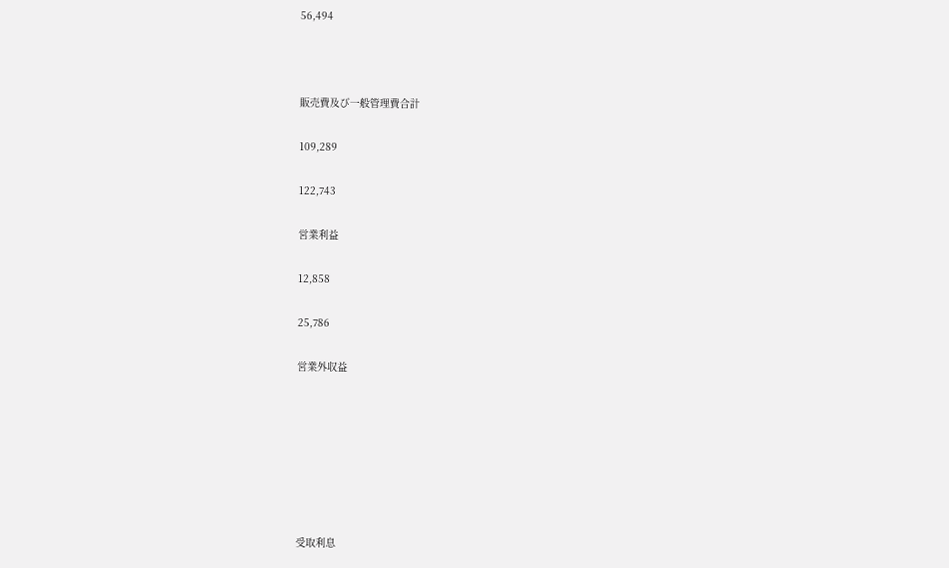56,494



販売費及び一般管理費合計

109,289

122,743

営業利益

12,858

25,786

営業外収益







受取利息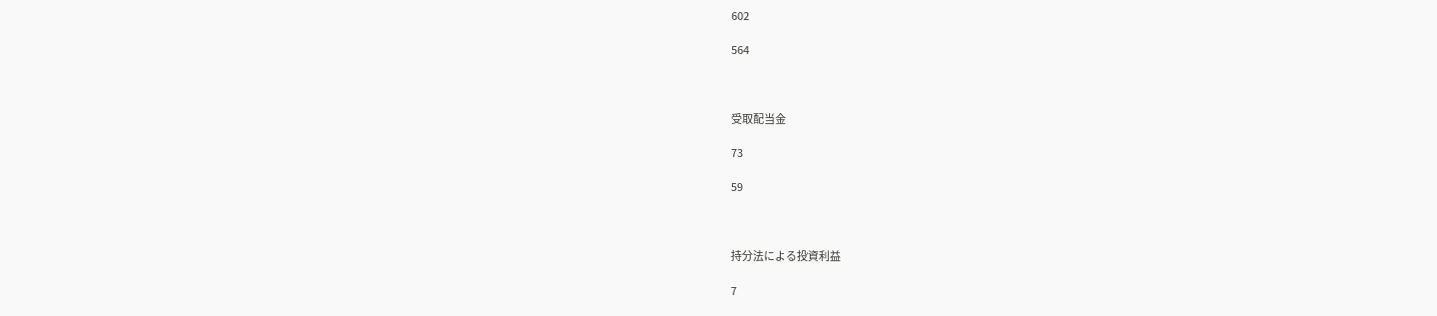602

564



受取配当金

73

59



持分法による投資利益

7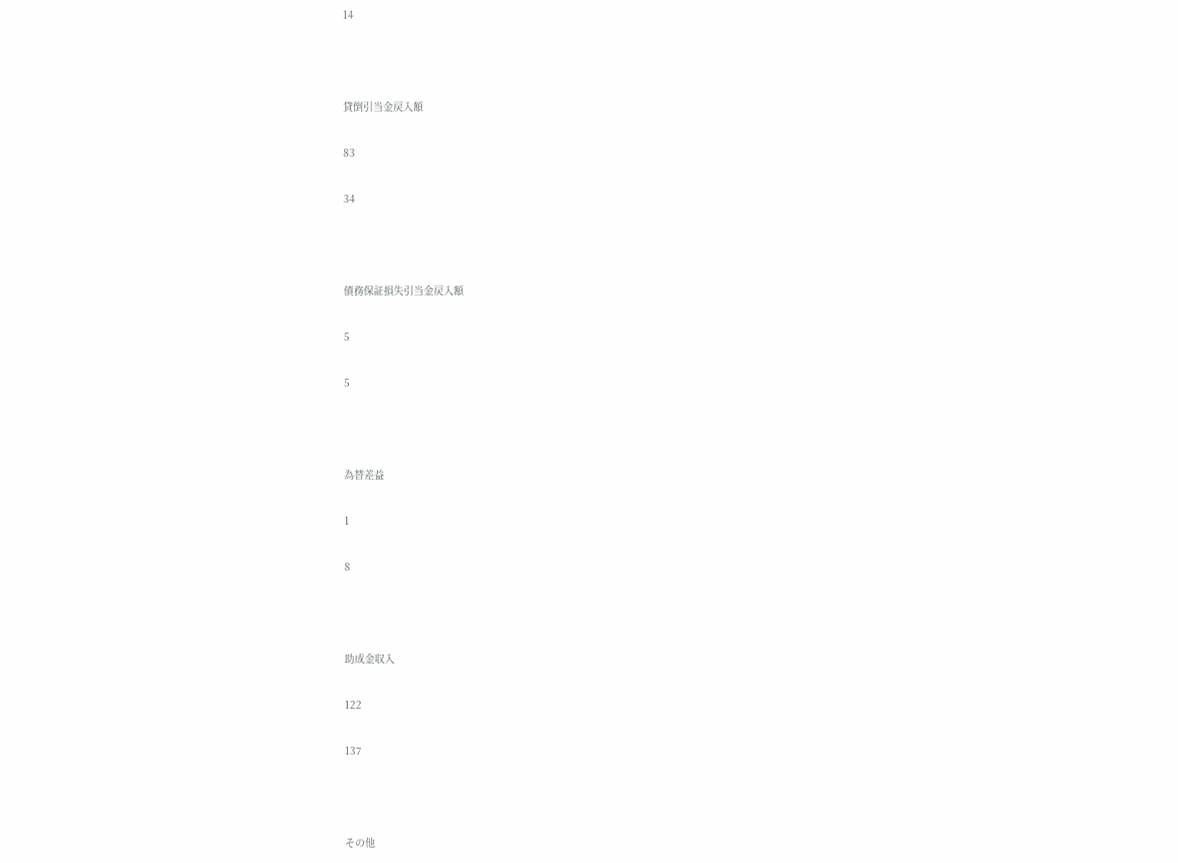14



貸倒引当金戻入額

83

34



債務保証損失引当金戻入額

5

5



為替差益

1

8



助成金収入

122

137



その他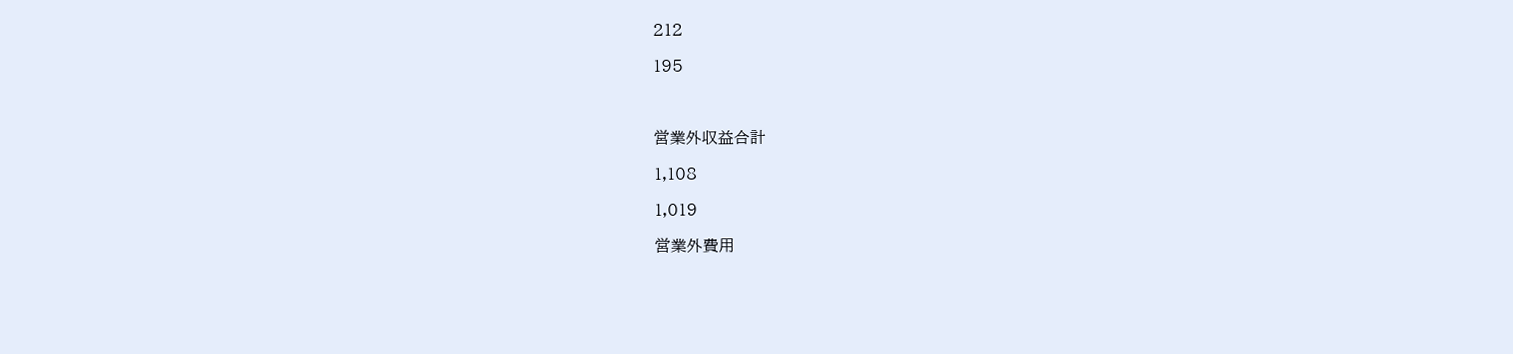212

195



営業外収益合計

1,108

1,019

営業外費用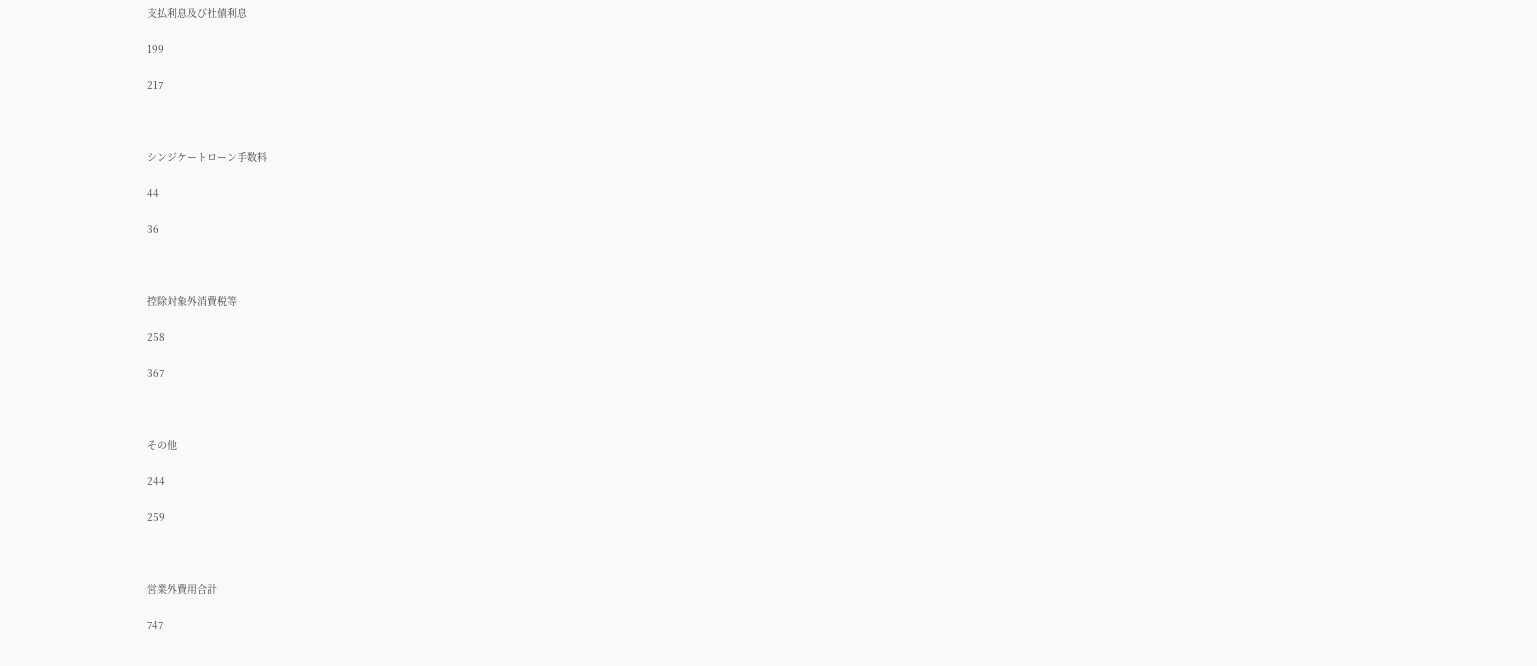支払利息及び社債利息

199

217



シンジケートローン手数料

44

36



控除対象外消費税等

258

367



その他

244

259



営業外費用合計

747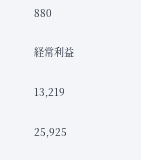880

経常利益

13,219

25,925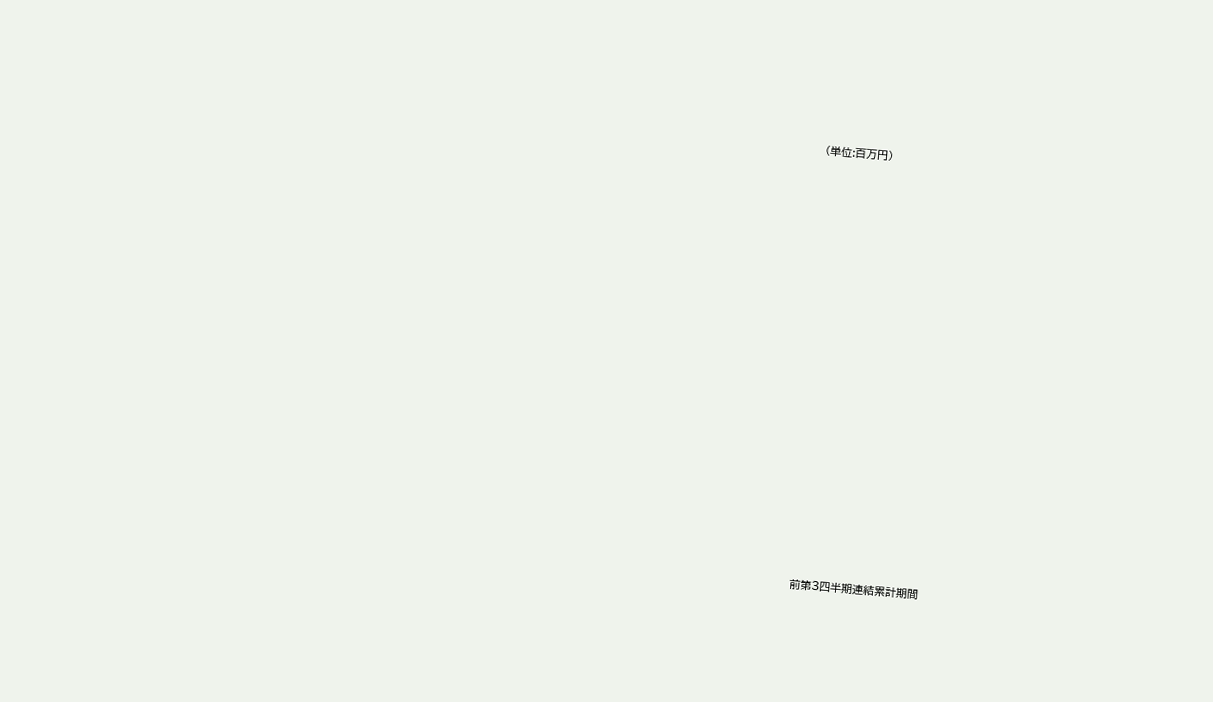(単位:百万円)





















前第3四半期連結累計期間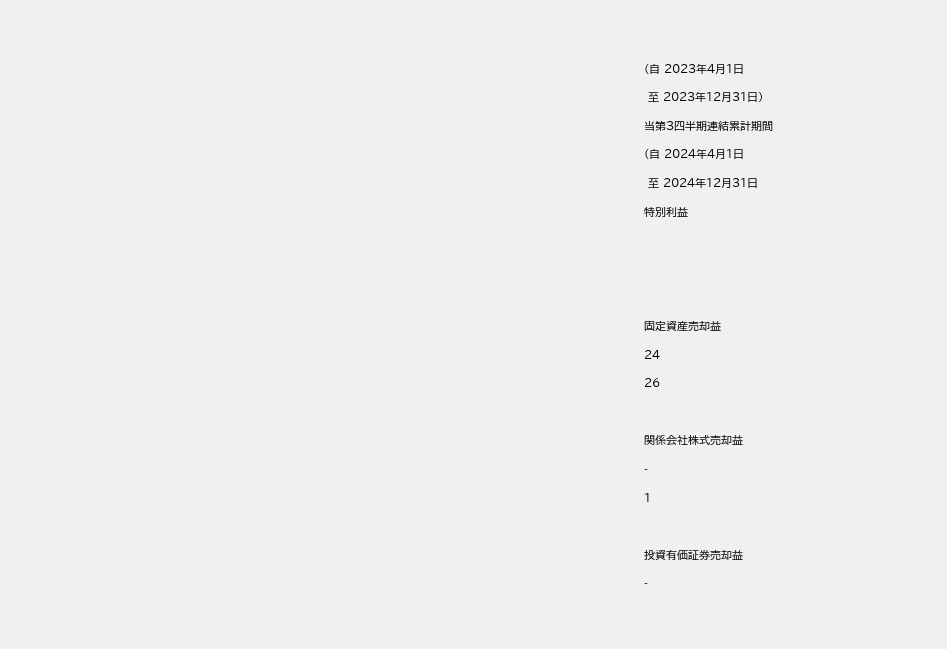(自 2023年4月1日

 至 2023年12月31日)

当第3四半期連結累計期間

(自 2024年4月1日

 至 2024年12月31日

特別利益







固定資産売却益

24

26



関係会社株式売却益

-

1



投資有価証券売却益

-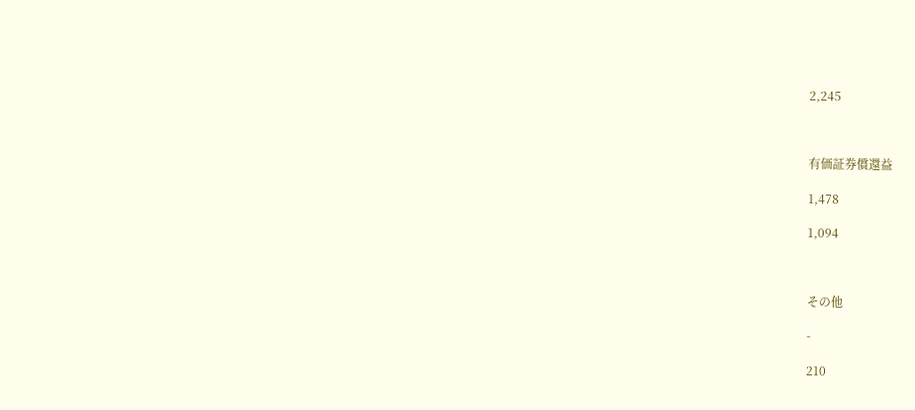2,245



有価証券償還益

1,478

1,094



その他

-

210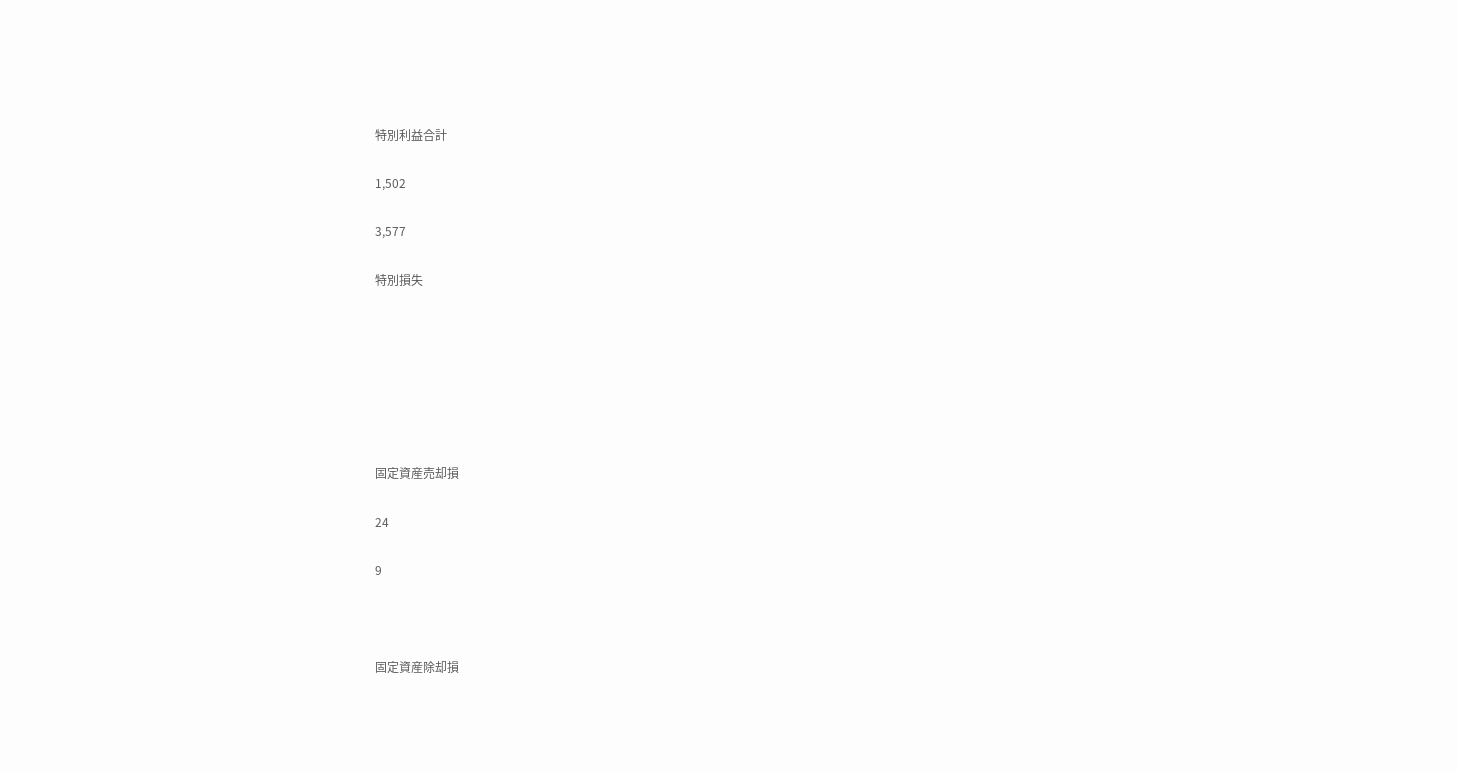特別利益合計

1,502

3,577

特別損失







固定資産売却損

24

9



固定資産除却損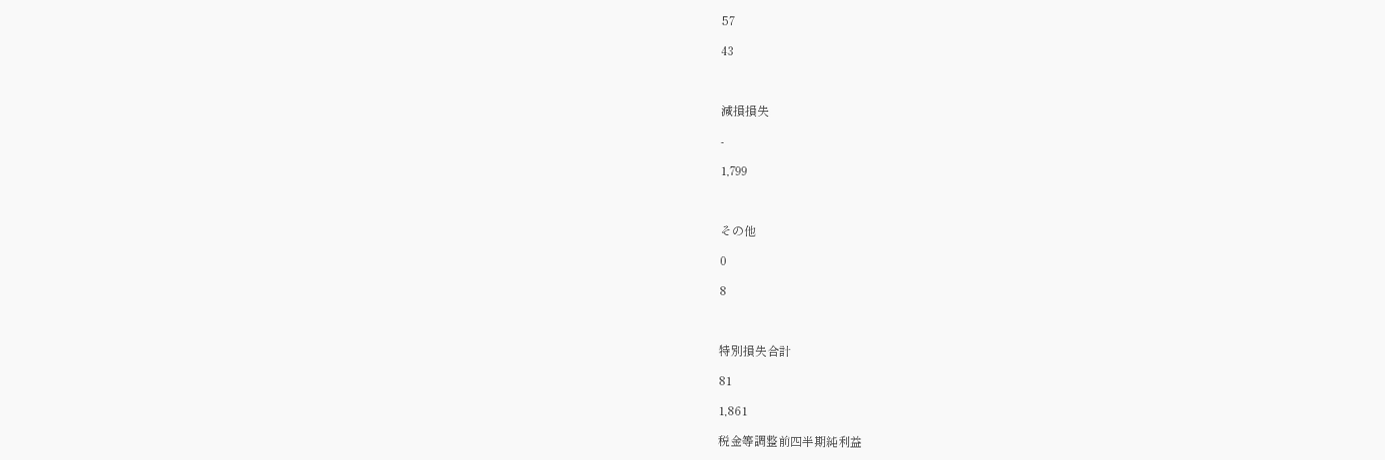57

43



減損損失

-

1,799



その他

0

8



特別損失合計

81

1,861

税金等調整前四半期純利益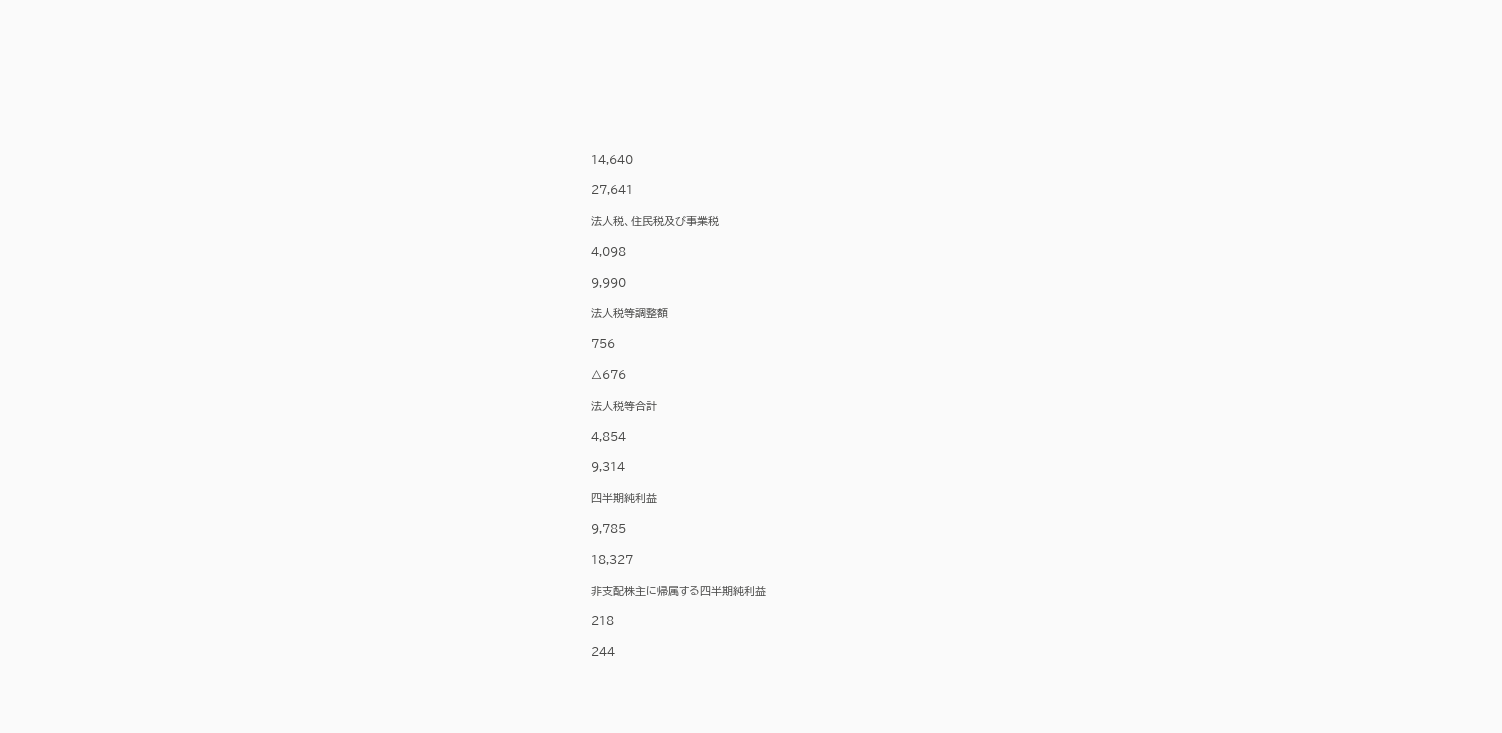14,640

27,641

法人税、住民税及び事業税

4,098

9,990

法人税等調整額

756

△676

法人税等合計

4,854

9,314

四半期純利益

9,785

18,327

非支配株主に帰属する四半期純利益

218

244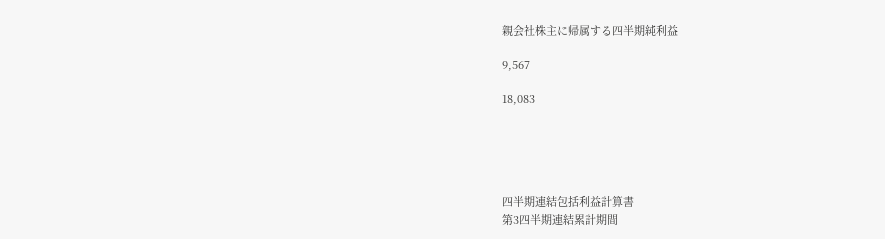親会社株主に帰属する四半期純利益

9,567

18,083





四半期連結包括利益計算書
第3四半期連結累計期間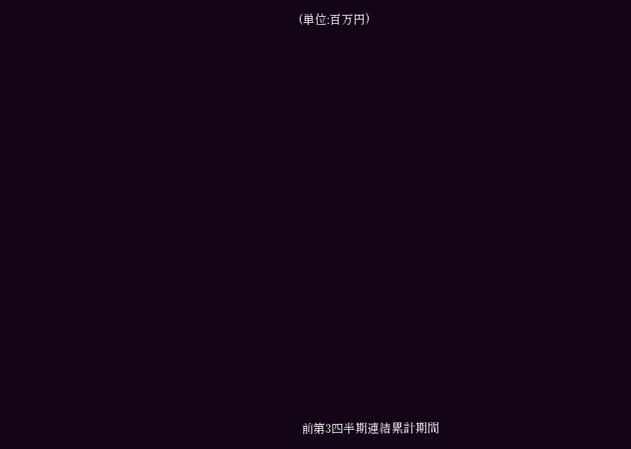(単位:百万円)





















前第3四半期連結累計期間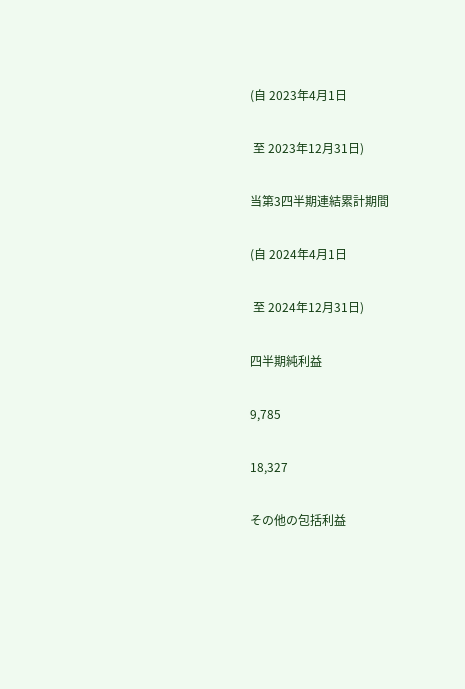(自 2023年4月1日

 至 2023年12月31日)

当第3四半期連結累計期間

(自 2024年4月1日

 至 2024年12月31日)

四半期純利益

9,785

18,327

その他の包括利益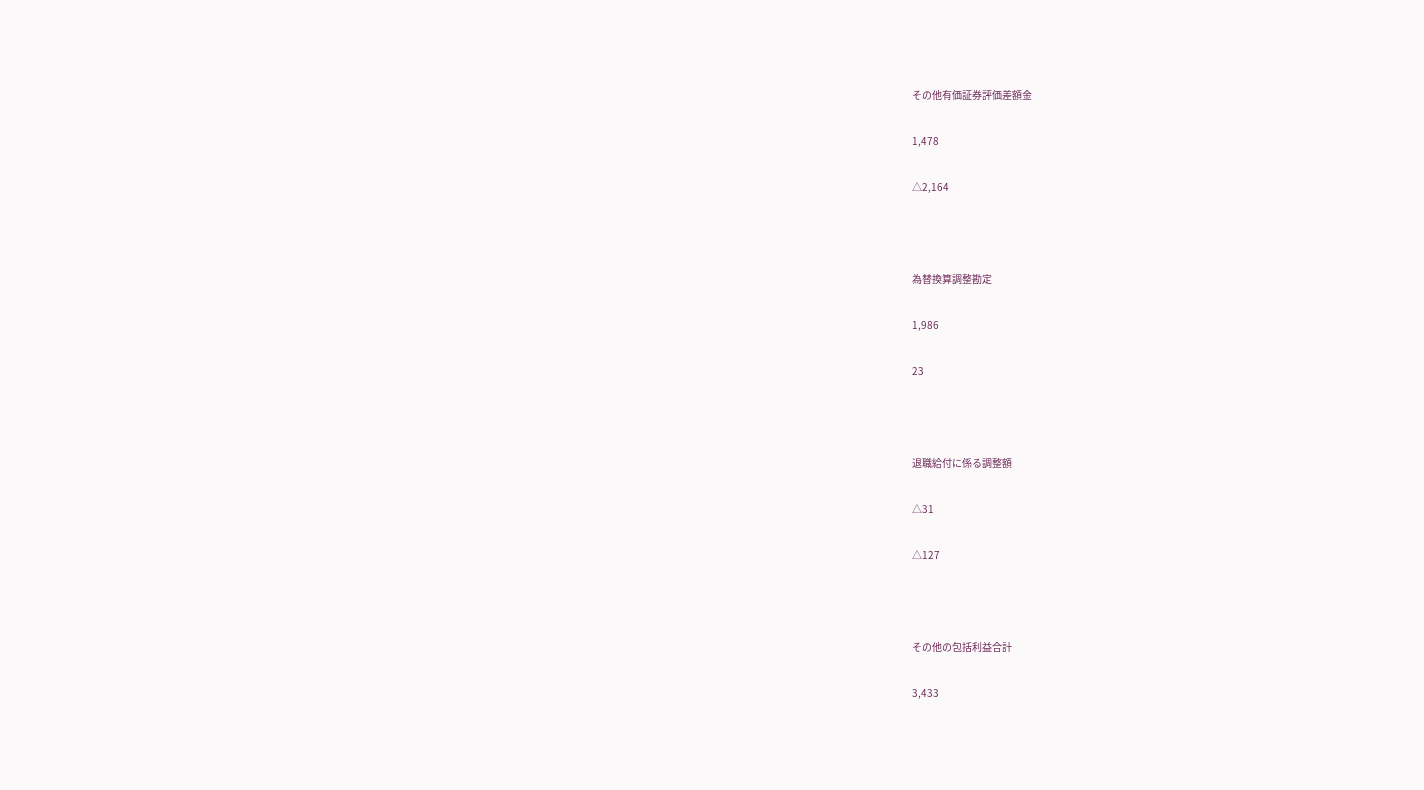その他有価証券評価差額金

1,478

△2,164



為替換算調整勘定

1,986

23



退職給付に係る調整額

△31

△127



その他の包括利益合計

3,433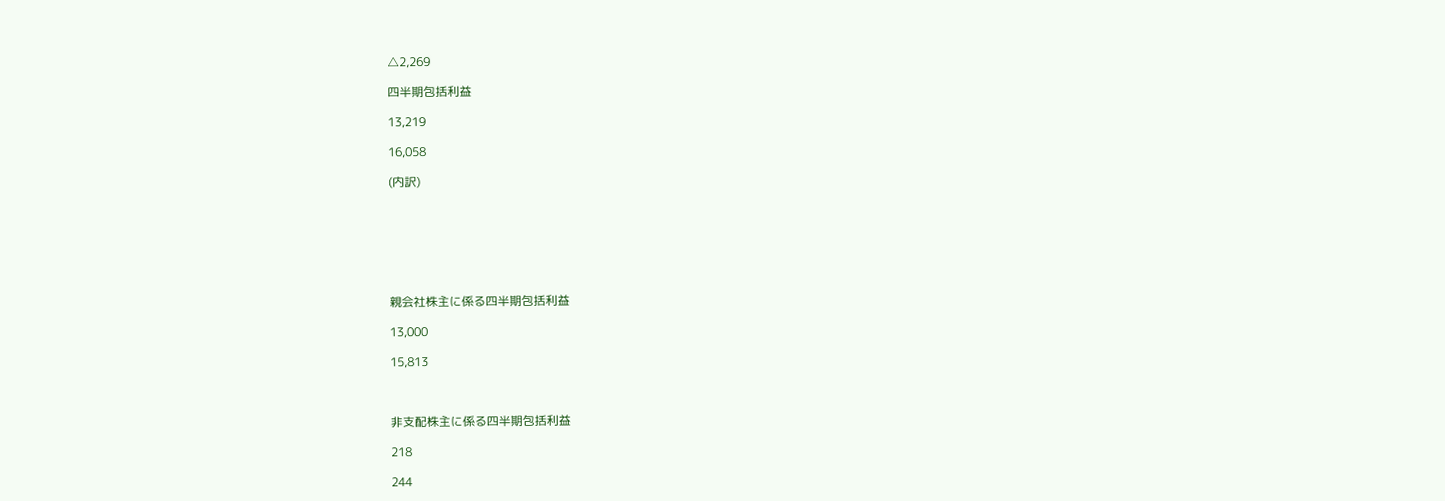△2,269

四半期包括利益

13,219

16,058

(内訳)







親会社株主に係る四半期包括利益

13,000

15,813



非支配株主に係る四半期包括利益

218

244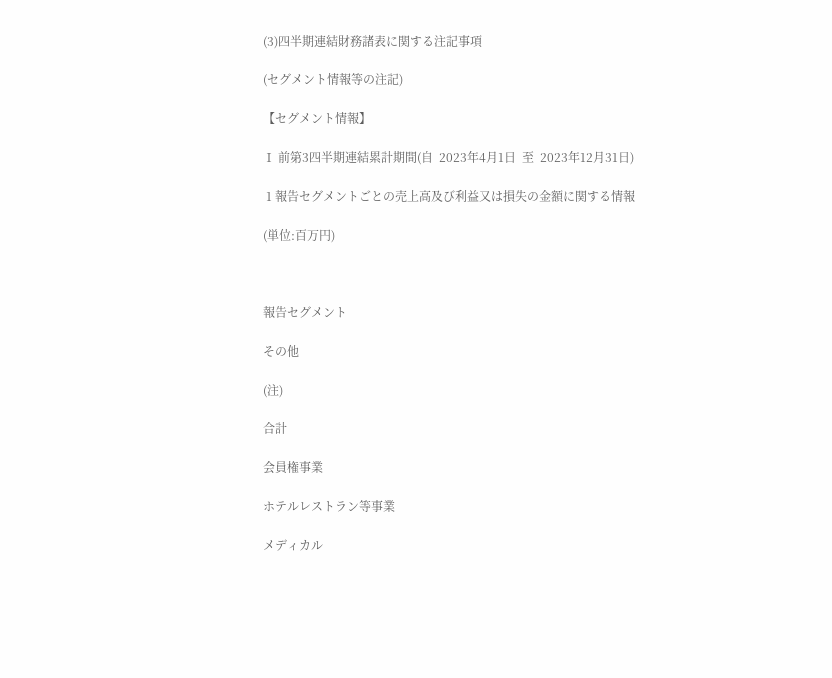(3)四半期連結財務諸表に関する注記事項

(セグメント情報等の注記)

【セグメント情報】

Ⅰ 前第3四半期連結累計期間(自  2023年4月1日  至  2023年12月31日)

 1 報告セグメントごとの売上高及び利益又は損失の金額に関する情報

(単位:百万円)



報告セグメント

その他

(注)

合計

会員権事業

ホテルレストラン等事業

メディカル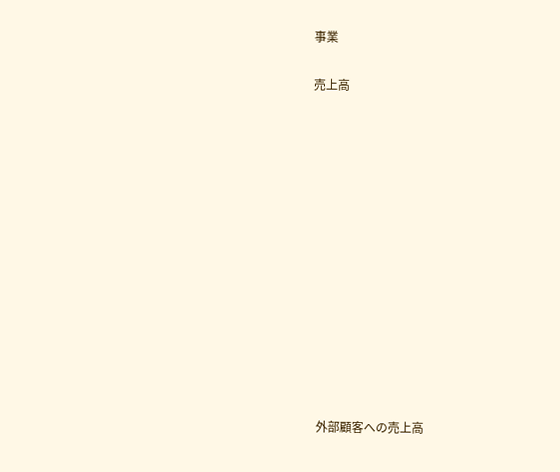事業

売上高













  外部顧客への売上高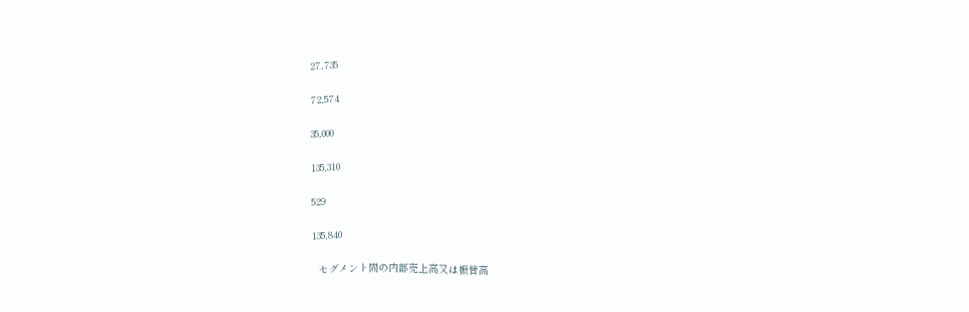27,735

72,574

35,000

135,310

529

135,840

  セグメント間の内部売上高又は振替高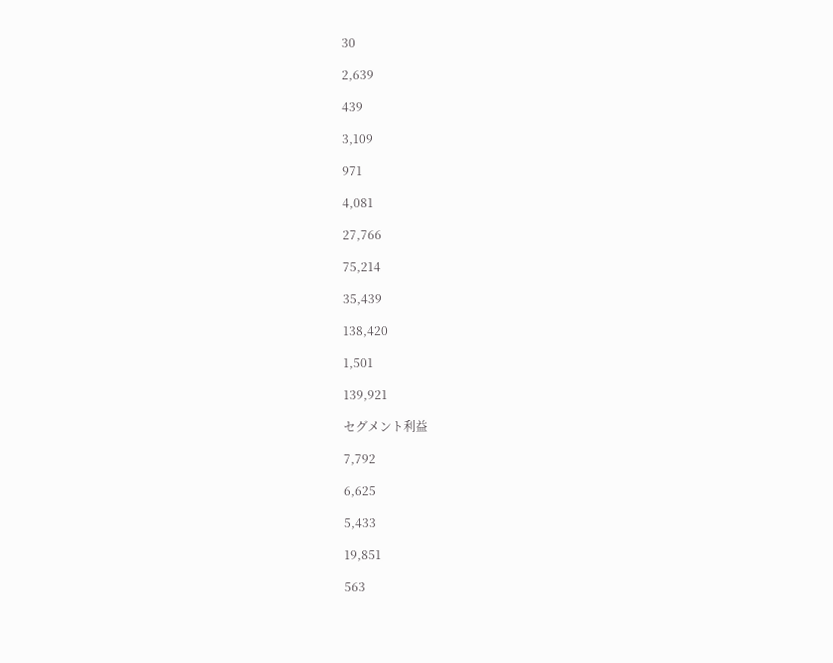30

2,639

439

3,109

971

4,081

27,766

75,214

35,439

138,420

1,501

139,921

セグメント利益

7,792

6,625

5,433

19,851

563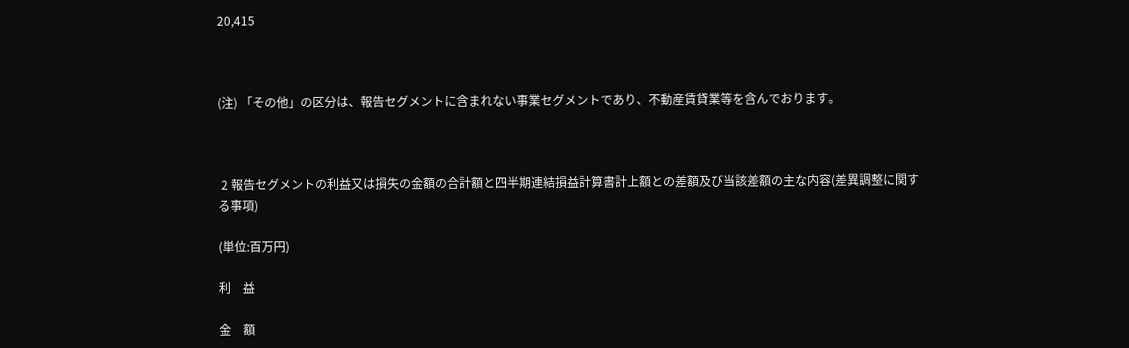20,415



(注) 「その他」の区分は、報告セグメントに含まれない事業セグメントであり、不動産賃貸業等を含んでおります。



 2 報告セグメントの利益又は損失の金額の合計額と四半期連結損益計算書計上額との差額及び当該差額の主な内容(差異調整に関する事項)

(単位:百万円)

利    益

金    額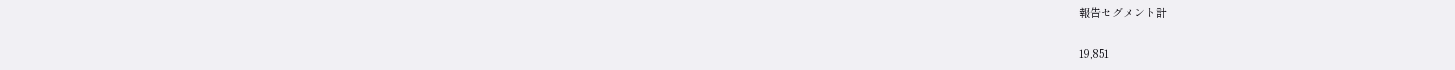報告セグメント計

19,851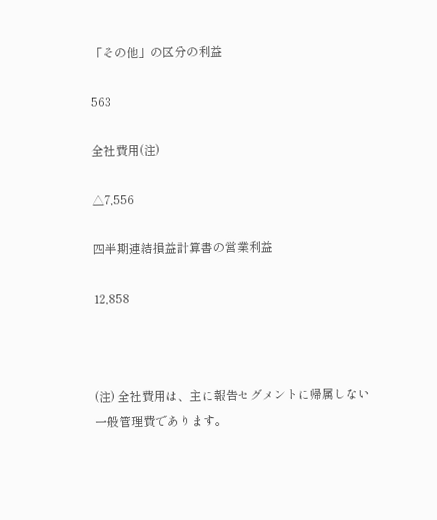「その他」の区分の利益

563

全社費用(注)

△7,556

四半期連結損益計算書の営業利益

12,858



(注) 全社費用は、主に報告セグメントに帰属しない一般管理費であります。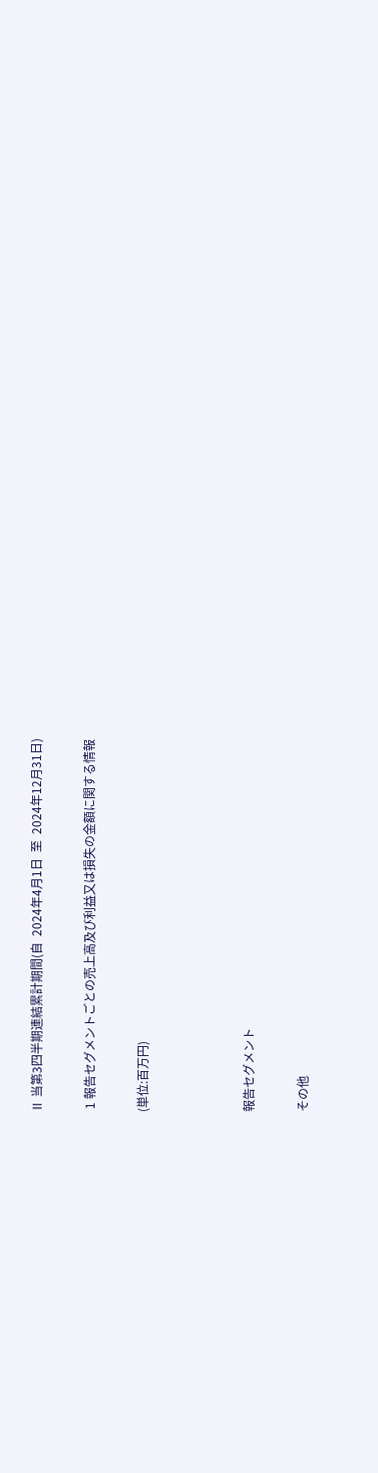Ⅱ 当第3四半期連結累計期間(自  2024年4月1日  至  2024年12月31日)

 1 報告セグメントごとの売上高及び利益又は損失の金額に関する情報

(単位:百万円)



報告セグメント

その他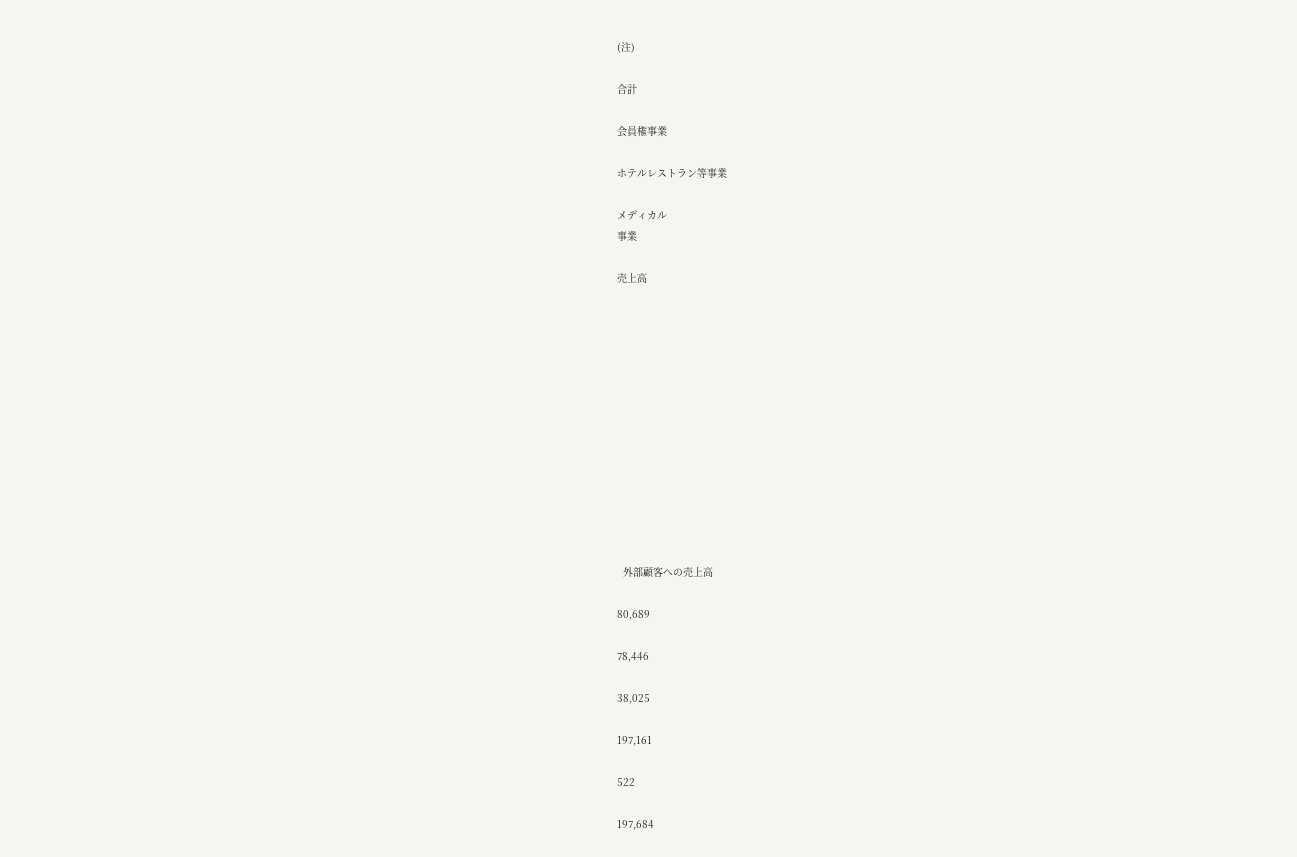(注)

合計

会員権事業

ホテルレストラン等事業

メディカル
事業

売上高













  外部顧客への売上高

80,689

78,446

38,025

197,161

522

197,684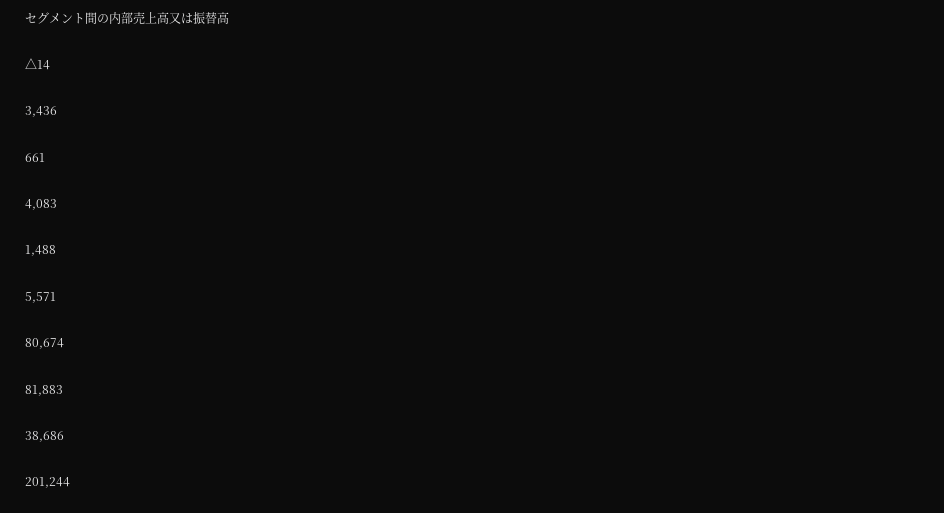セグメント間の内部売上高又は振替高

△14

3,436

661

4,083

1,488

5,571

80,674

81,883

38,686

201,244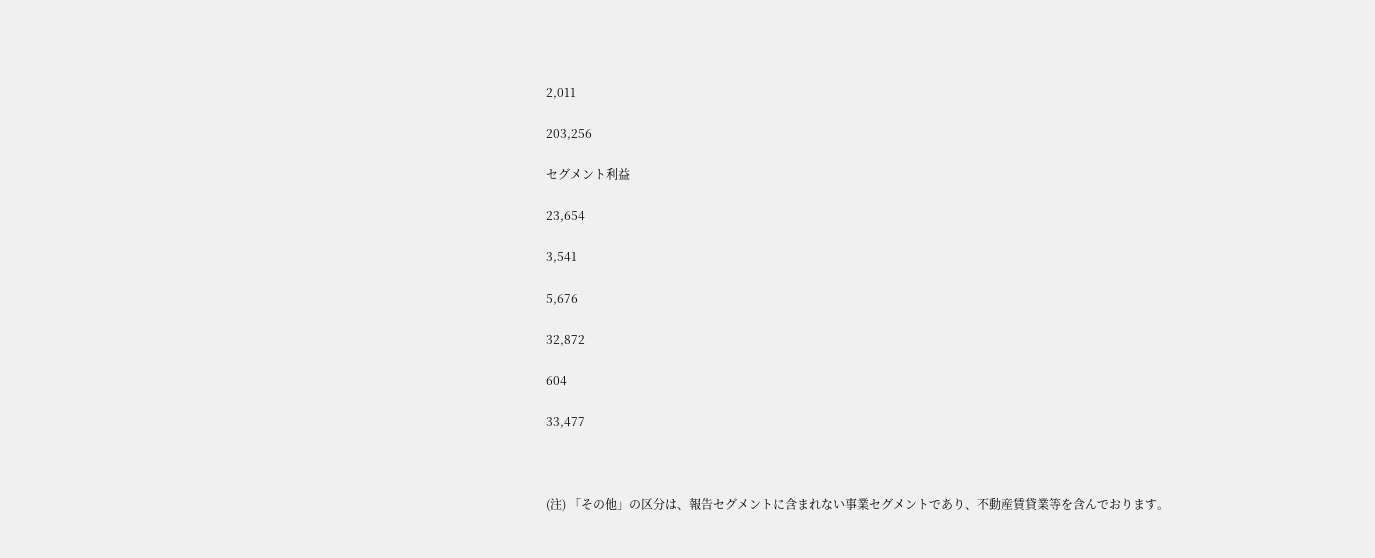2,011

203,256

セグメント利益

23,654

3,541

5,676

32,872

604

33,477



(注) 「その他」の区分は、報告セグメントに含まれない事業セグメントであり、不動産賃貸業等を含んでおります。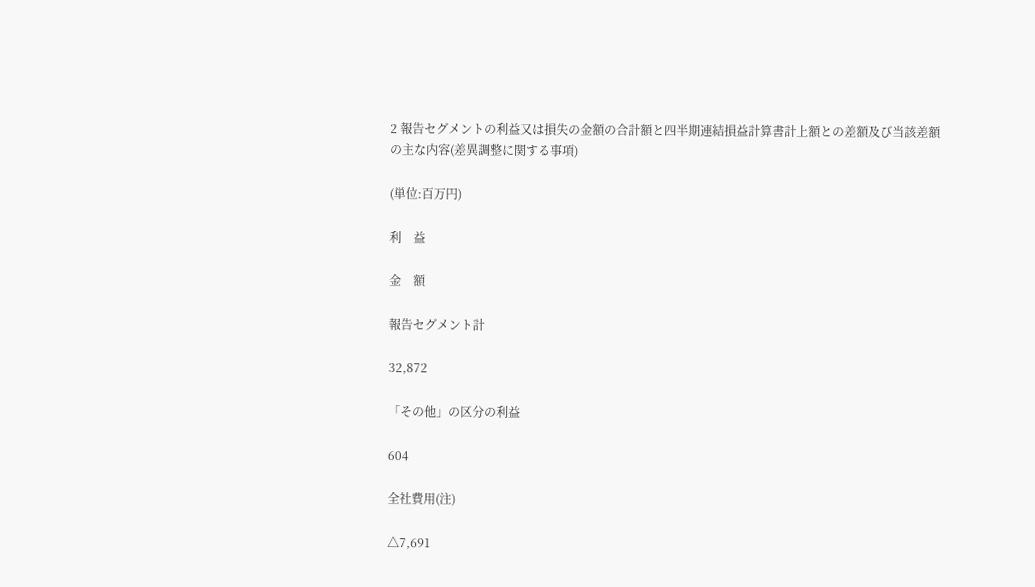2 報告セグメントの利益又は損失の金額の合計額と四半期連結損益計算書計上額との差額及び当該差額の主な内容(差異調整に関する事項)

(単位:百万円)

利    益

金    額

報告セグメント計

32,872

「その他」の区分の利益

604

全社費用(注)

△7,691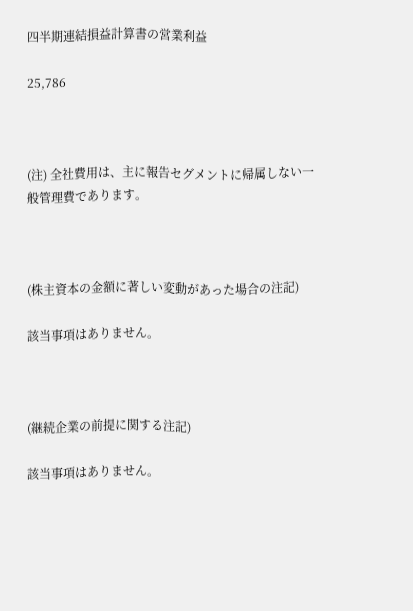四半期連結損益計算書の営業利益

25,786



(注) 全社費用は、主に報告セグメントに帰属しない一般管理費であります。



(株主資本の金額に著しい変動があった場合の注記)

該当事項はありません。



(継続企業の前提に関する注記)

該当事項はありません。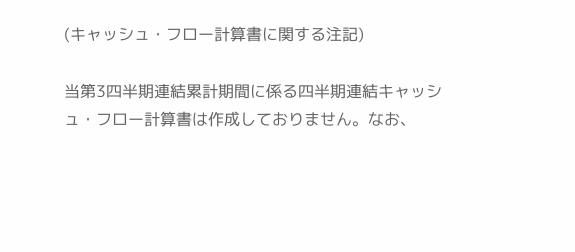(キャッシュ・フロー計算書に関する注記)

当第3四半期連結累計期間に係る四半期連結キャッシュ・フロー計算書は作成しておりません。なお、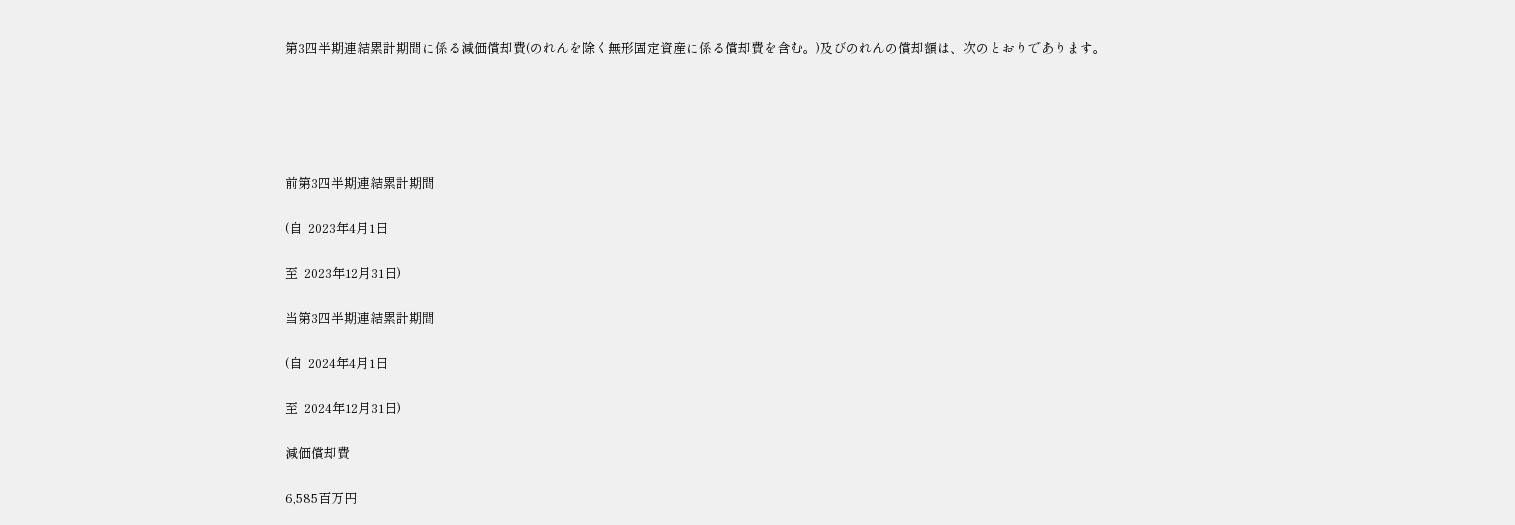第3四半期連結累計期間に係る減価償却費(のれんを除く無形固定資産に係る償却費を含む。)及びのれんの償却額は、次のとおりであります。





前第3四半期連結累計期間

(自  2023年4月1日

至  2023年12月31日)

当第3四半期連結累計期間

(自  2024年4月1日

至  2024年12月31日)

減価償却費

6,585百万円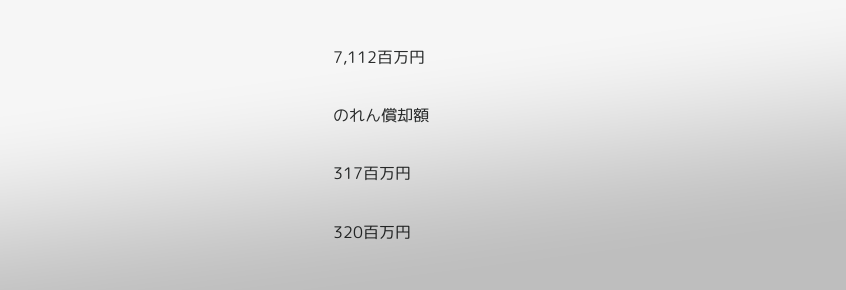7,112百万円

のれん償却額

317百万円

320百万円